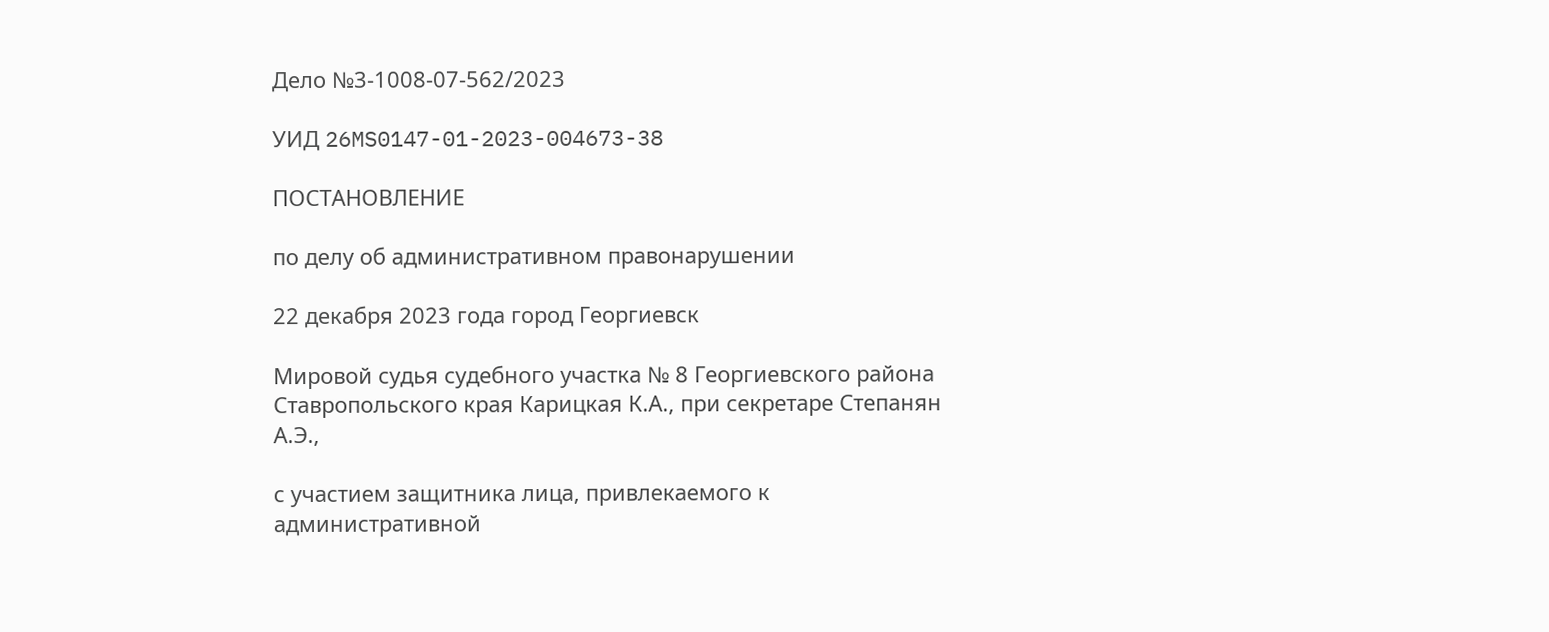Дело №3-1008-07-562/2023

УИД 26MS0147-01-2023-004673-38

ПОСТАНОВЛЕНИЕ

по делу об административном правонарушении

22 декабря 2023 года город Георгиевск

Мировой судья судебного участка № 8 Георгиевского района Ставропольского края Карицкая К.А., при секретаре Степанян А.Э.,

с участием защитника лица, привлекаемого к административной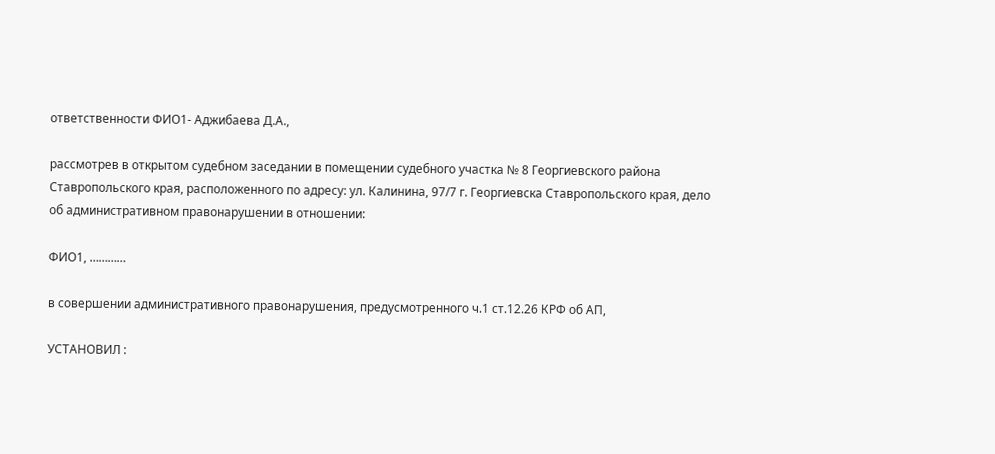ответственности ФИО1- Аджибаева Д.А.,

рассмотрев в открытом судебном заседании в помещении судебного участка № 8 Георгиевского района Ставропольского края, расположенного по адресу: ул. Калинина, 97/7 г. Георгиевска Ставропольского края, дело об административном правонарушении в отношении:

ФИО1, …………

в совершении административного правонарушения, предусмотренного ч.1 ст.12.26 КРФ об АП,

УСТАНОВИЛ :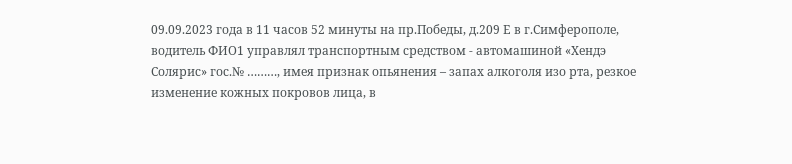09.09.2023 года в 11 часов 52 минуты на пр.Победы, д.209 Е в г.Симферополе, водитель ФИО1 управлял транспортным средством - автомашиной «Хендэ Солярис» гос.№ ………, имея признак опьянения – запах алкоголя изо рта, резкое изменение кожных покровов лица, в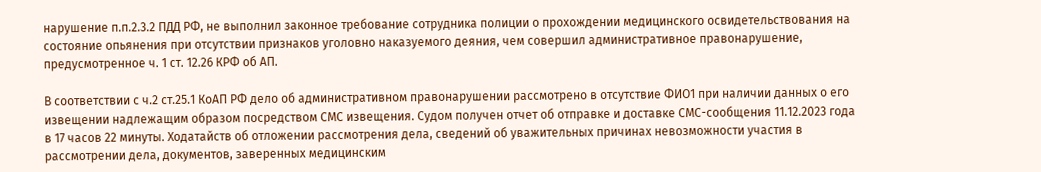нарушение п.п.2.3.2 ПДД РФ, не выполнил законное требование сотрудника полиции о прохождении медицинского освидетельствования на состояние опьянения при отсутствии признаков уголовно наказуемого деяния, чем совершил административное правонарушение, предусмотренное ч. 1 ст. 12.26 КРФ об АП.

В соответствии с ч.2 ст.25.1 КоАП РФ дело об административном правонарушении рассмотрено в отсутствие ФИО1 при наличии данных о его извещении надлежащим образом посредством СМС извещения. Судом получен отчет об отправке и доставке СМС-сообщения 11.12.2023 года в 17 часов 22 минуты. Ходатайств об отложении рассмотрения дела, сведений об уважительных причинах невозможности участия в рассмотрении дела, документов, заверенных медицинским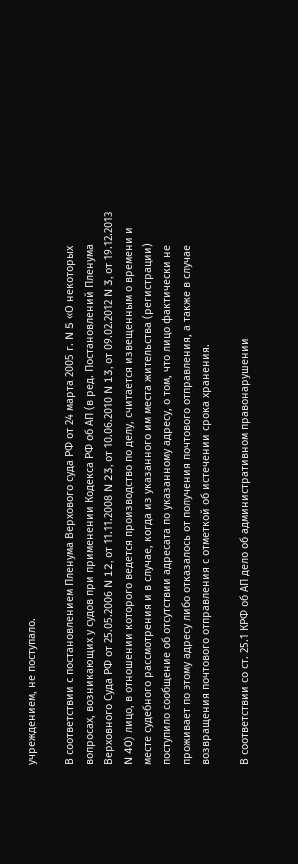учреждением, не поступало.

В соответствии с постановлением Пленума Верхового суда РФ от 24 марта 2005 г. N 5 «О некоторых вопросах, возникающих у судов при применении Кодекса РФ об АП (в ред. Постановлений Пленума Верховного Суда РФ от 25.05.2006 N 12, от 11.11.2008 N 23, от 10.06.2010 N 13, от 09.02.2012 N 3, от 19.12.2013 N 40) лицо, в отношении которого ведется производство по делу, считается извещенным о времени и месте судебного рассмотрения и в случае, когда из указанного им места жительства (регистрации) поступило сообщение об отсутствии адресата по указанному адресу, о том, что лицо фактически не проживает по этому адресу либо отказалось от получения почтового отправления, а также в случае возвращения почтового отправления с отметкой об истечении срока хранения.

В соответствии со ст. 25.1 КРФ об АП дело об административном правонарушении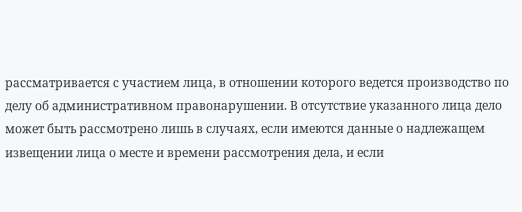рассматривается с участием лица, в отношении которого ведется производство по делу об административном правонарушении. В отсутствие указанного лица дело может быть рассмотрено лишь в случаях, если имеются данные о надлежащем извещении лица о месте и времени рассмотрения дела, и если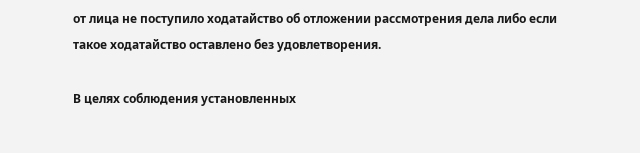от лица не поступило ходатайство об отложении рассмотрения дела либо если такое ходатайство оставлено без удовлетворения.

В целях соблюдения установленных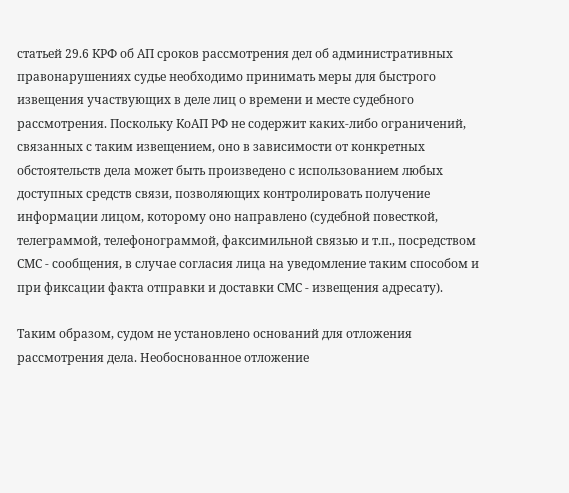статьей 29.6 КРФ об АП сроков рассмотрения дел об административных правонарушениях судье необходимо принимать меры для быстрого извещения участвующих в деле лиц о времени и месте судебного рассмотрения. Поскольку КоАП РФ не содержит каких-либо ограничений, связанных с таким извещением, оно в зависимости от конкретных обстоятельств дела может быть произведено с использованием любых доступных средств связи, позволяющих контролировать получение информации лицом, которому оно направлено (судебной повесткой, телеграммой, телефонограммой, факсимильной связью и т.п., посредством СМС - сообщения, в случае согласия лица на уведомление таким способом и при фиксации факта отправки и доставки СМС - извещения адресату).

Таким образом, судом не установлено оснований для отложения рассмотрения дела. Необоснованное отложение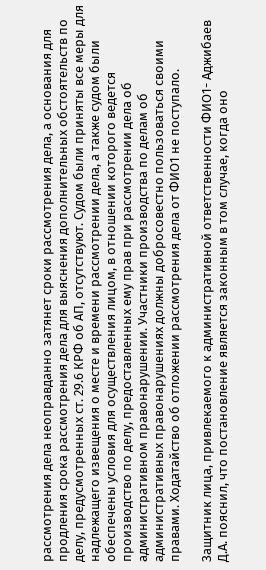рассмотрения дела неоправданно затянет сроки рассмотрения дела, а основания для продления срока рассмотрения дела для выяснения дополнительных обстоятельств по делу, предусмотренных ст. 29.6 КРФ об АП, отсутствуют. Судом были приняты все меры для надлежащего извещения о месте и времени рассмотрении дела, а также судом были обеспечены условия для осуществления лицом, в отношении которого ведется производство по делу, предоставленных ему прав при рассмотрении дела об административном правонарушении. Участники производства по делам об административных правонарушениях должны добросовестно пользоваться своими правами. Ходатайство об отложении рассмотрения дела от ФИО1 не поступало.

Защитник лица, привлекаемого к административной ответственности ФИО1- Аджибаев Д.А. пояснил, что постановление является законным в том случае, когда оно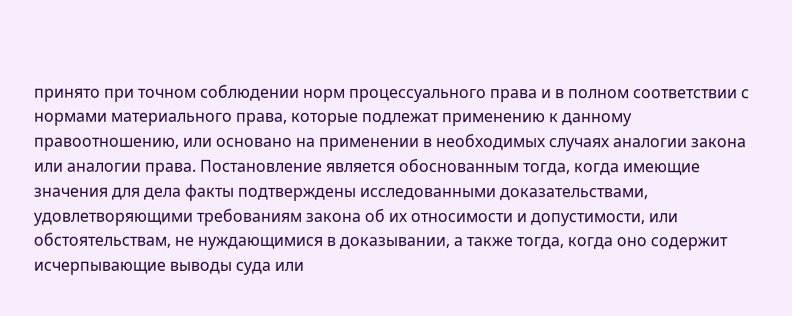принято при точном соблюдении норм процессуального права и в полном соответствии с нормами материального права, которые подлежат применению к данному правоотношению, или основано на применении в необходимых случаях аналогии закона или аналогии права. Постановление является обоснованным тогда, когда имеющие значения для дела факты подтверждены исследованными доказательствами, удовлетворяющими требованиям закона об их относимости и допустимости, или обстоятельствам, не нуждающимися в доказывании, а также тогда, когда оно содержит исчерпывающие выводы суда или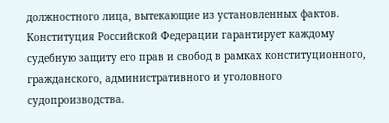должностного лица, вытекающие из установленных фактов. Конституция Российской Федерации гарантирует каждому судебную защиту его прав и свобод в рамках конституционного, гражданского, административного и уголовного судопроизводства.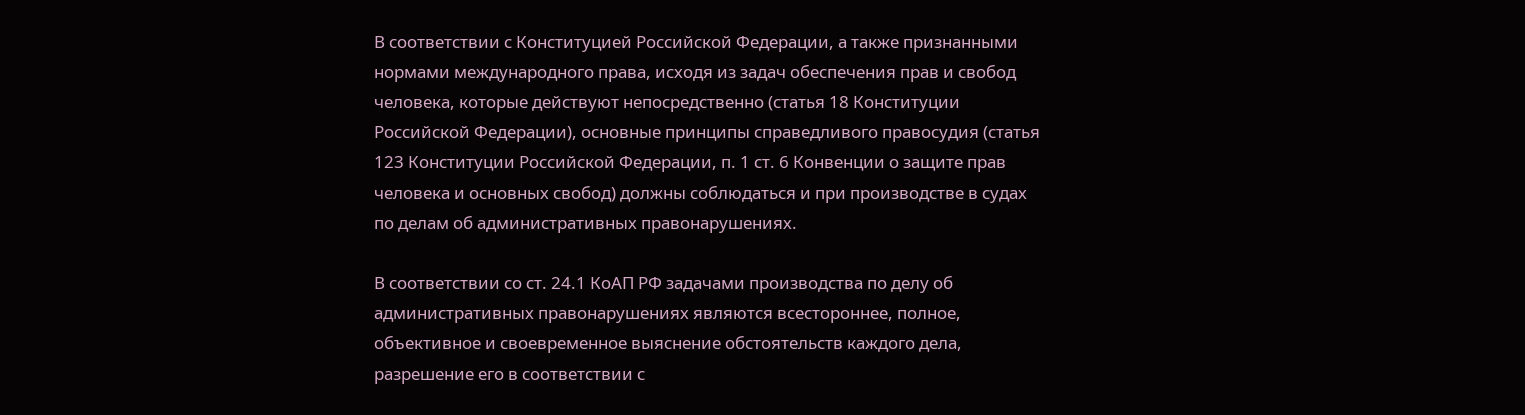В соответствии с Конституцией Российской Федерации, а также признанными нормами международного права, исходя из задач обеспечения прав и свобод человека, которые действуют непосредственно (статья 18 Конституции Российской Федерации), основные принципы справедливого правосудия (статья 123 Конституции Российской Федерации, п. 1 ст. 6 Конвенции о защите прав человека и основных свобод) должны соблюдаться и при производстве в судах по делам об административных правонарушениях.

В соответствии со ст. 24.1 КоАП РФ задачами производства по делу об административных правонарушениях являются всестороннее, полное, объективное и своевременное выяснение обстоятельств каждого дела, разрешение его в соответствии с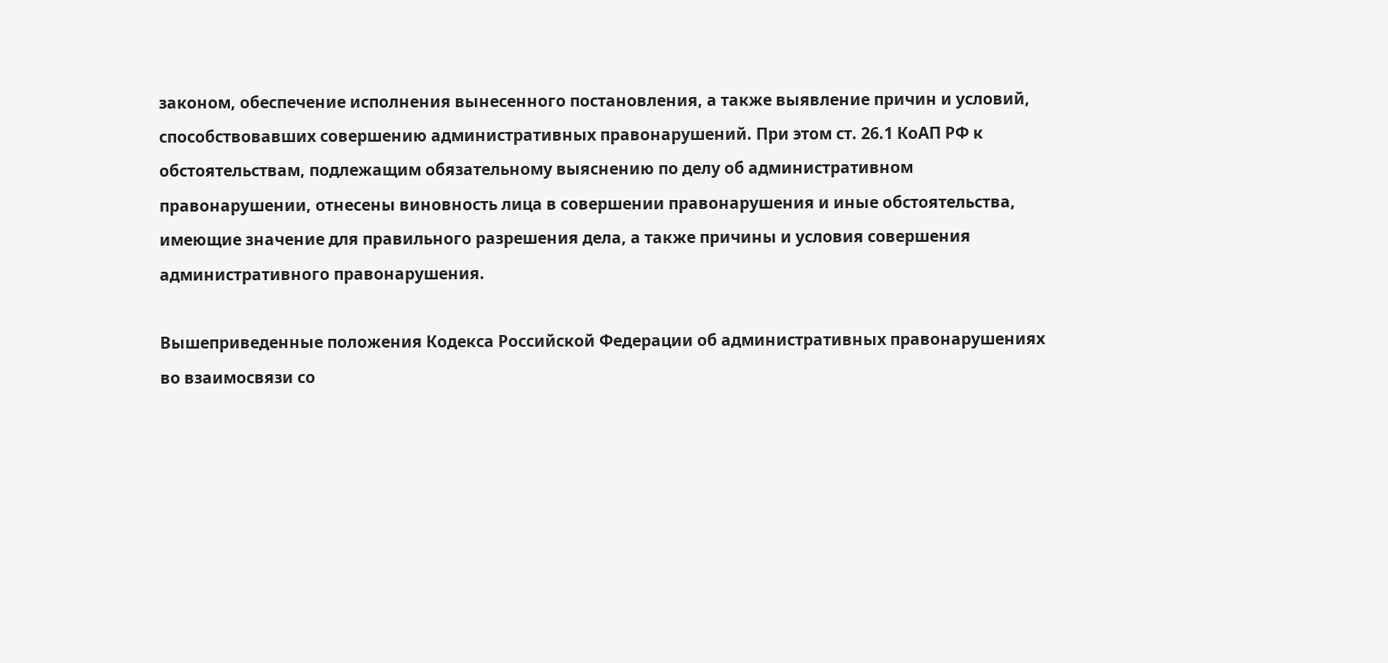законом, обеспечение исполнения вынесенного постановления, а также выявление причин и условий, способствовавших совершению административных правонарушений. При этом ст. 26.1 КоАП РФ к обстоятельствам, подлежащим обязательному выяснению по делу об административном правонарушении, отнесены виновность лица в совершении правонарушения и иные обстоятельства, имеющие значение для правильного разрешения дела, а также причины и условия совершения административного правонарушения.

Вышеприведенные положения Кодекса Российской Федерации об административных правонарушениях во взаимосвязи со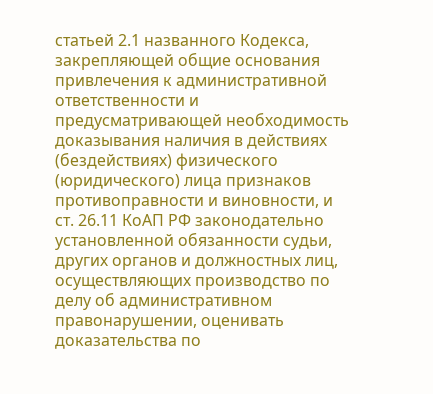статьей 2.1 названного Кодекса, закрепляющей общие основания привлечения к административной ответственности и предусматривающей необходимость доказывания наличия в действиях (бездействиях) физического (юридического) лица признаков противоправности и виновности, и ст. 26.11 КоАП РФ законодательно установленной обязанности судьи, других органов и должностных лиц, осуществляющих производство по делу об административном правонарушении, оценивать доказательства по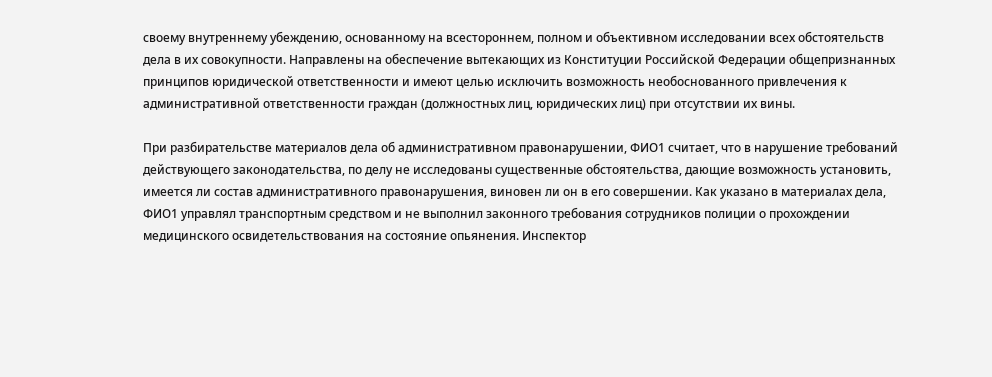своему внутреннему убеждению, основанному на всестороннем, полном и объективном исследовании всех обстоятельств дела в их совокупности. Направлены на обеспечение вытекающих из Конституции Российской Федерации общепризнанных принципов юридической ответственности и имеют целью исключить возможность необоснованного привлечения к административной ответственности граждан (должностных лиц, юридических лиц) при отсутствии их вины.

При разбирательстве материалов дела об административном правонарушении, ФИО1 считает, что в нарушение требований действующего законодательства, по делу не исследованы существенные обстоятельства, дающие возможность установить, имеется ли состав административного правонарушения, виновен ли он в его совершении. Как указано в материалах дела, ФИО1 управлял транспортным средством и не выполнил законного требования сотрудников полиции о прохождении медицинского освидетельствования на состояние опьянения. Инспектор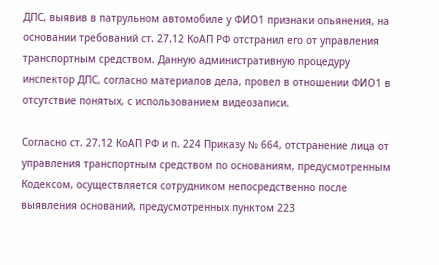ДПС, выявив в патрульном автомобиле у ФИО1 признаки опьянения, на основании требований ст. 27.12 КоАП РФ отстранил его от управления транспортным средством. Данную административную процедуру инспектор ДПС, согласно материалов дела, провел в отношении ФИО1 в отсутствие понятых, с использованием видеозаписи.

Согласно ст. 27.12 КоАП РФ и п. 224 Приказу № 664, отстранение лица от управления транспортным средством по основаниям, предусмотренным Кодексом, осуществляется сотрудником непосредственно после выявления оснований, предусмотренных пунктом 223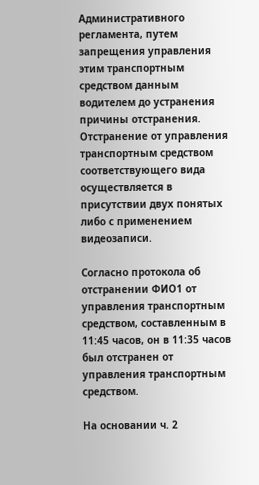Административного регламента, путем запрещения управления этим транспортным средством данным водителем до устранения причины отстранения. Отстранение от управления транспортным средством соответствующего вида осуществляется в присутствии двух понятых либо с применением видеозаписи.

Согласно протокола об отстранении ФИО1 от управления транспортным средством, составленным в 11:45 часов, он в 11:35 часов был отстранен от управления транспортным средством.

На основании ч. 2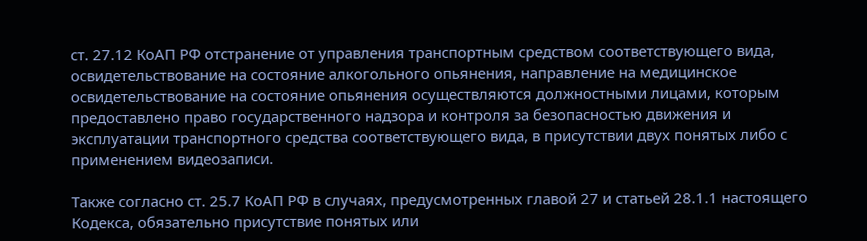ст. 27.12 КоАП РФ отстранение от управления транспортным средством соответствующего вида, освидетельствование на состояние алкогольного опьянения, направление на медицинское освидетельствование на состояние опьянения осуществляются должностными лицами, которым предоставлено право государственного надзора и контроля за безопасностью движения и эксплуатации транспортного средства соответствующего вида, в присутствии двух понятых либо с применением видеозаписи.

Также согласно ст. 25.7 КоАП РФ в случаях, предусмотренных главой 27 и статьей 28.1.1 настоящего Кодекса, обязательно присутствие понятых или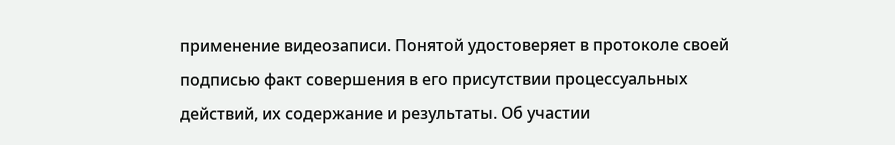применение видеозаписи. Понятой удостоверяет в протоколе своей подписью факт совершения в его присутствии процессуальных действий, их содержание и результаты. Об участии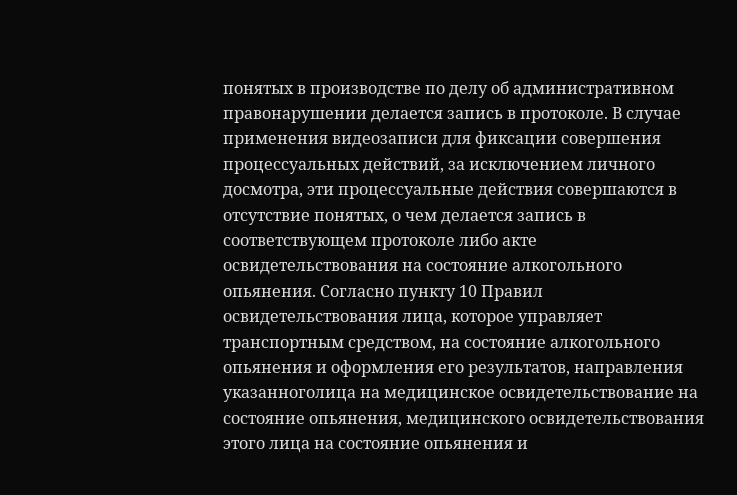понятых в производстве по делу об административном правонарушении делается запись в протоколе. В случае применения видеозаписи для фиксации совершения процессуальных действий, за исключением личного досмотра, эти процессуальные действия совершаются в отсутствие понятых, о чем делается запись в соответствующем протоколе либо акте освидетельствования на состояние алкогольного опьянения. Согласно пункту 10 Правил освидетельствования лица, которое управляет транспортным средством, на состояние алкогольного опьянения и оформления его результатов, направления указанноголица на медицинское освидетельствование на состояние опьянения, медицинского освидетельствования этого лица на состояние опьянения и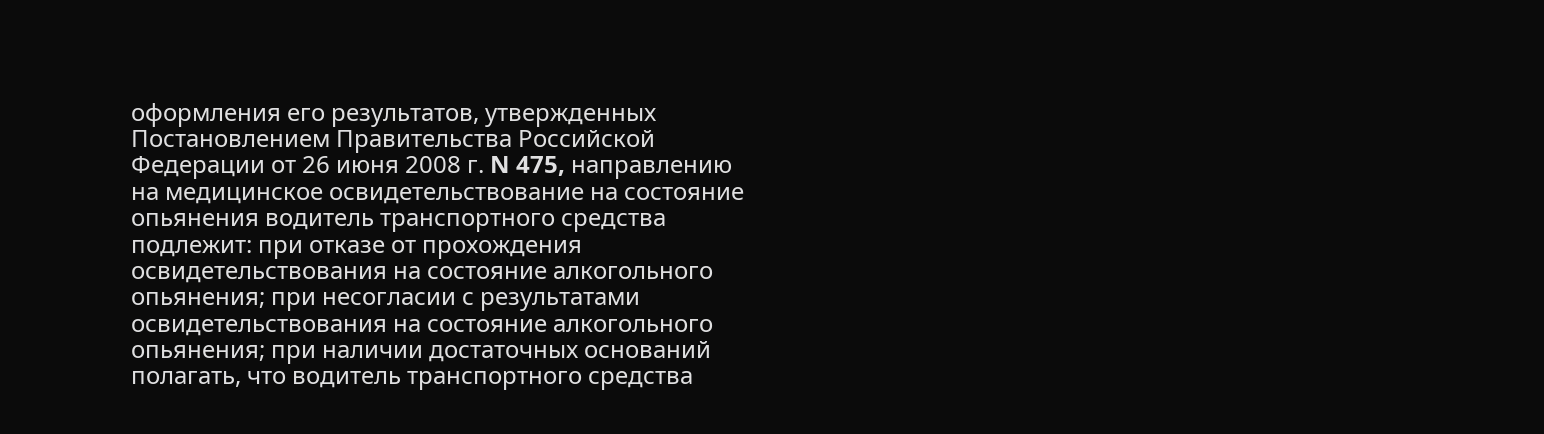оформления его результатов, утвержденных Постановлением Правительства Российской Федерации от 26 июня 2008 г. N 475, направлению на медицинское освидетельствование на состояние опьянения водитель транспортного средства подлежит: при отказе от прохождения освидетельствования на состояние алкогольного опьянения; при несогласии с результатами освидетельствования на состояние алкогольного опьянения; при наличии достаточных оснований полагать, что водитель транспортного средства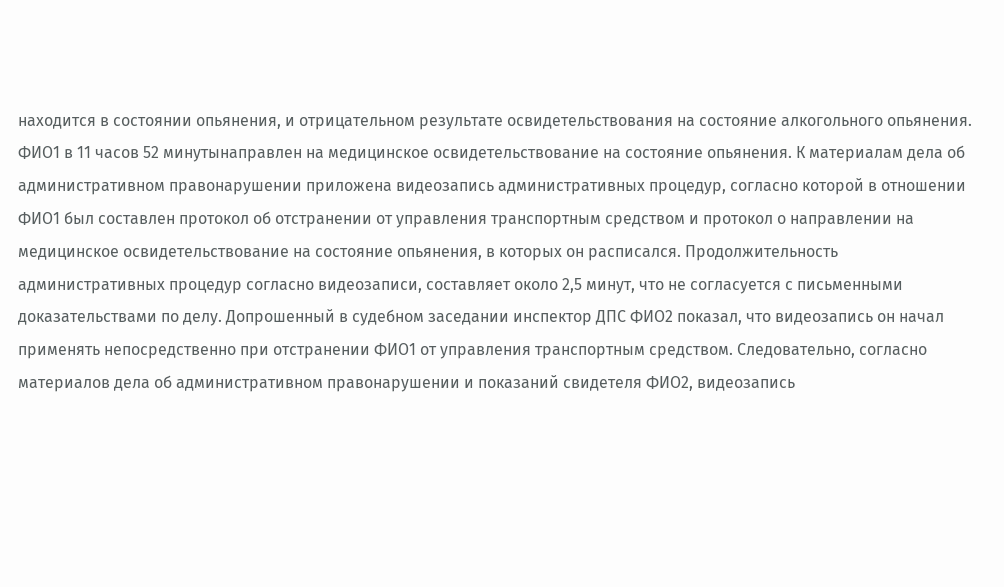находится в состоянии опьянения, и отрицательном результате освидетельствования на состояние алкогольного опьянения. ФИО1 в 11 часов 52 минутынаправлен на медицинское освидетельствование на состояние опьянения. К материалам дела об административном правонарушении приложена видеозапись административных процедур, согласно которой в отношении ФИО1 был составлен протокол об отстранении от управления транспортным средством и протокол о направлении на медицинское освидетельствование на состояние опьянения, в которых он расписался. Продолжительность административных процедур согласно видеозаписи, составляет около 2,5 минут, что не согласуется с письменными доказательствами по делу. Допрошенный в судебном заседании инспектор ДПС ФИО2 показал, что видеозапись он начал применять непосредственно при отстранении ФИО1 от управления транспортным средством. Следовательно, согласно материалов дела об административном правонарушении и показаний свидетеля ФИО2, видеозапись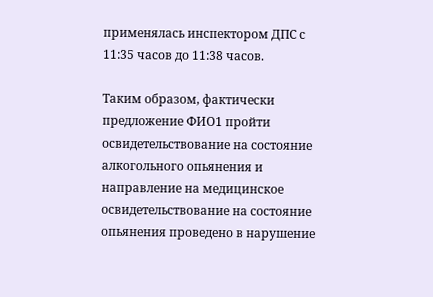применялась инспектором ДПС с 11:35 часов до 11:38 часов.

Таким образом, фактически предложение ФИО1 пройти освидетельствование на состояние алкогольного опьянения и направление на медицинское освидетельствование на состояние опьянения проведено в нарушение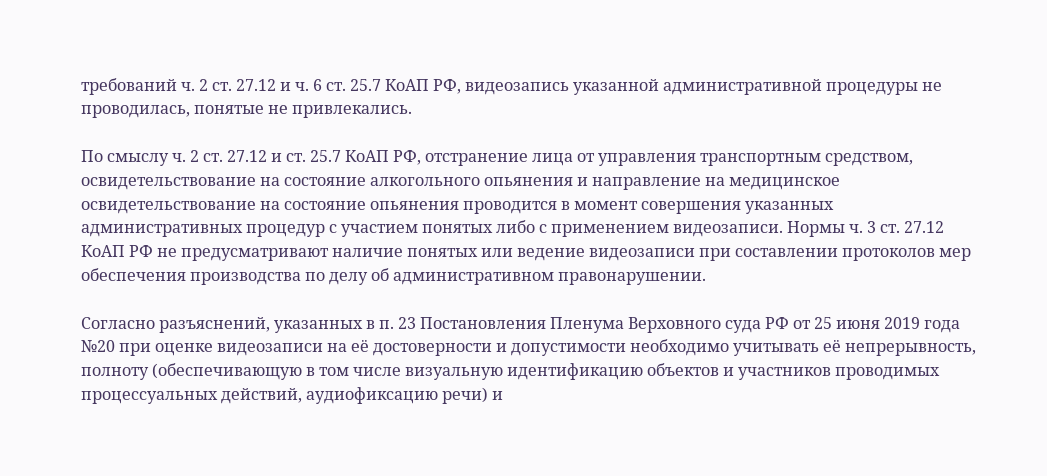требований ч. 2 ст. 27.12 и ч. 6 ст. 25.7 КоАП РФ, видеозапись указанной административной процедуры не проводилась, понятые не привлекались.

По смыслу ч. 2 ст. 27.12 и ст. 25.7 КоАП РФ, отстранение лица от управления транспортным средством, освидетельствование на состояние алкогольного опьянения и направление на медицинское освидетельствование на состояние опьянения проводится в момент совершения указанных административных процедур с участием понятых либо с применением видеозаписи. Нормы ч. 3 ст. 27.12 КоАП РФ не предусматривают наличие понятых или ведение видеозаписи при составлении протоколов мер обеспечения производства по делу об административном правонарушении.

Согласно разъяснений, указанных в п. 23 Постановления Пленума Верховного суда РФ от 25 июня 2019 года №20 при оценке видеозаписи на её достоверности и допустимости необходимо учитывать её непрерывность, полноту (обеспечивающую в том числе визуальную идентификацию объектов и участников проводимых процессуальных действий, аудиофиксацию речи) и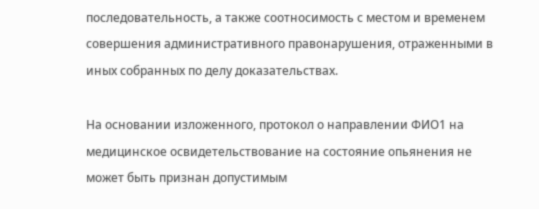последовательность, а также соотносимость с местом и временем совершения административного правонарушения, отраженными в иных собранных по делу доказательствах.

На основании изложенного, протокол о направлении ФИО1 на медицинское освидетельствование на состояние опьянения не может быть признан допустимым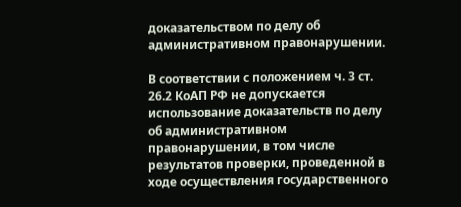доказательством по делу об административном правонарушении.

В соответствии с положением ч. 3 ст. 26.2 КоАП РФ не допускается использование доказательств по делу об административном правонарушении, в том числе результатов проверки, проведенной в ходе осуществления государственного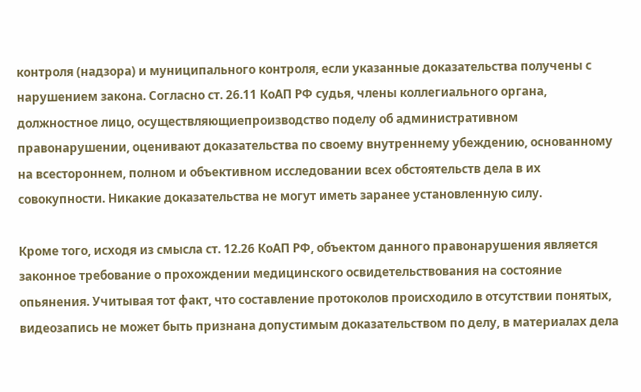контроля (надзора) и муниципального контроля, если указанные доказательства получены с нарушением закона. Согласно ст. 26.11 КоАП РФ судья, члены коллегиального органа, должностное лицо, осуществляющиепроизводство поделу об административном правонарушении, оценивают доказательства по своему внутреннему убеждению, основанному на всестороннем, полном и объективном исследовании всех обстоятельств дела в их совокупности. Никакие доказательства не могут иметь заранее установленную силу.

Кроме того, исходя из смысла ст. 12.26 КоАП РФ, объектом данного правонарушения является законное требование о прохождении медицинского освидетельствования на состояние опьянения. Учитывая тот факт, что составление протоколов происходило в отсутствии понятых, видеозапись не может быть признана допустимым доказательством по делу, в материалах дела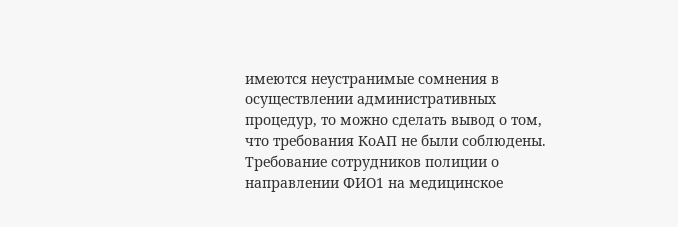имеются неустранимые сомнения в осуществлении административных процедур, то можно сделать вывод о том, что требования КоАП не были соблюдены. Требование сотрудников полиции о направлении ФИО1 на медицинское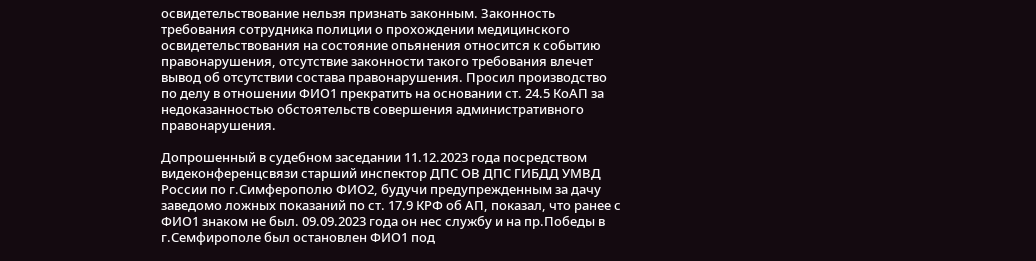освидетельствование нельзя признать законным. Законность требования сотрудника полиции о прохождении медицинского освидетельствования на состояние опьянения относится к событию правонарушения, отсутствие законности такого требования влечет вывод об отсутствии состава правонарушения. Просил производство по делу в отношении ФИО1 прекратить на основании ст. 24.5 КоАП за недоказанностью обстоятельств совершения административного правонарушения.

Допрошенный в судебном заседании 11.12.2023 года посредством видеконференцсвязи старший инспектор ДПС ОВ ДПС ГИБДД УМВД России по г.Симферополю ФИО2, будучи предупрежденным за дачу заведомо ложных показаний по ст. 17.9 КРФ об АП, показал, что ранее с ФИО1 знаком не был. 09.09.2023 года он нес службу и на пр.Победы в г.Семфирополе был остановлен ФИО1 под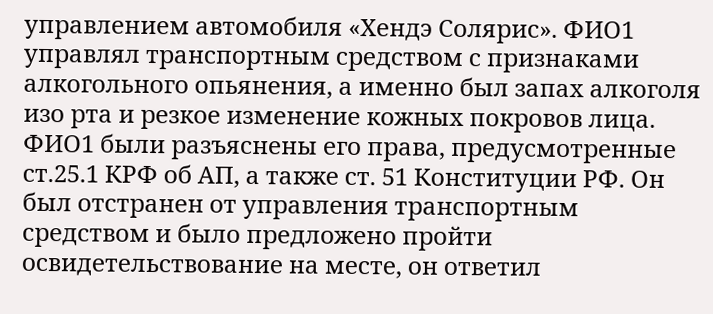управлением автомобиля «Хендэ Солярис». ФИО1 управлял транспортным средством с признаками алкогольного опьянения, а именно был запах алкоголя изо рта и резкое изменение кожных покровов лица. ФИО1 были разъяснены его права, предусмотренные ст.25.1 КРФ об АП, а также ст. 51 Конституции РФ. Он был отстранен от управления транспортным средством и было предложено пройти освидетельствование на месте, он ответил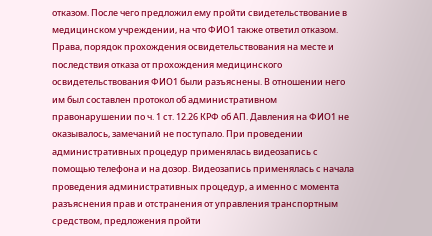отказом. После чего предложил ему пройти свидетельствование в медицинском учреждении, на что ФИО1 также ответил отказом. Права, порядок прохождения освидетельствования на месте и последствия отказа от прохождения медицинского освидетельствования ФИО1 были разъяснены. В отношении него им был составлен протокол об административном правонарушении по ч. 1 ст. 12.26 КРФ об АП. Давления на ФИО1 не оказывалось, замечаний не поступало. При проведении административных процедур применялась видеозапись с помощью телефона и на дозор. Видеозапись применялась с начала проведения административных процедур, а именно с момента разъяснения прав и отстранения от управления транспортным средством, предложения пройти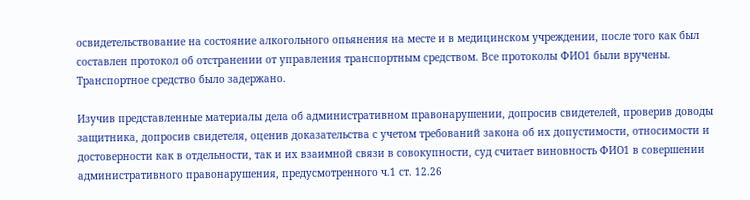освидетельствование на состояние алкогольного опьянения на месте и в медицинском учреждении, после того как был составлен протокол об отстранении от управления транспортным средством. Все протоколы ФИО1 были вручены. Транспортное средство было задержано.

Изучив представленные материалы дела об административном правонарушении, допросив свидетелей, проверив доводы защитника, допросив свидетеля, оценив доказательства с учетом требований закона об их допустимости, относимости и достоверности как в отдельности, так и их взаимной связи в совокупности, суд считает виновность ФИО1 в совершении административного правонарушения, предусмотренного ч.1 ст. 12.26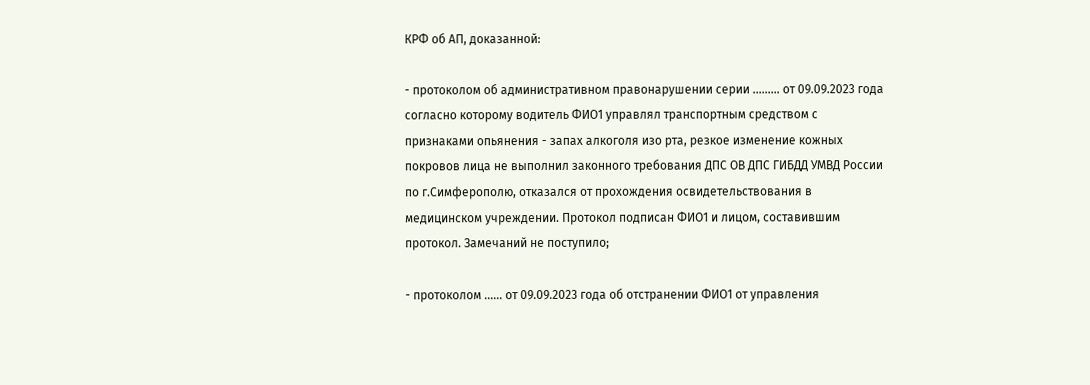КРФ об АП, доказанной:

- протоколом об административном правонарушении серии ……… от 09.09.2023 года согласно которому водитель ФИО1 управлял транспортным средством с признаками опьянения - запах алкоголя изо рта, резкое изменение кожных покровов лица не выполнил законного требования ДПС ОВ ДПС ГИБДД УМВД России по г.Симферополю, отказался от прохождения освидетельствования в медицинском учреждении. Протокол подписан ФИО1 и лицом, составившим протокол. Замечаний не поступило;

- протоколом …… от 09.09.2023 года об отстранении ФИО1 от управления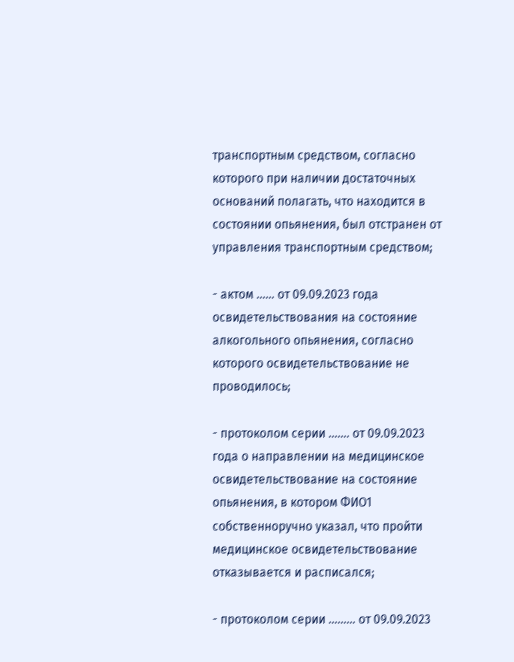транспортным средством, согласно которого при наличии достаточных оснований полагать, что находится в состоянии опьянения, был отстранен от управления транспортным средством;

- актом …… от 09.09.2023 года освидетельствования на состояние алкогольного опьянения, согласно которого освидетельствование не проводилось;

- протоколом серии ……. от 09.09.2023 года о направлении на медицинское освидетельствование на состояние опьянения, в котором ФИО1 собственноручно указал, что пройти медицинское освидетельствование отказывается и расписался;

- протоколом серии ……… от 09.09.2023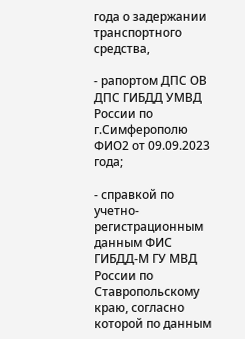года о задержании транспортного средства,

- рапортом ДПС ОВ ДПС ГИБДД УМВД России по г.Симферополю ФИО2 от 09.09.2023 года;

- справкой по учетно-регистрационным данным ФИС ГИБДД-М ГУ МВД России по Ставропольскому краю, согласно которой по данным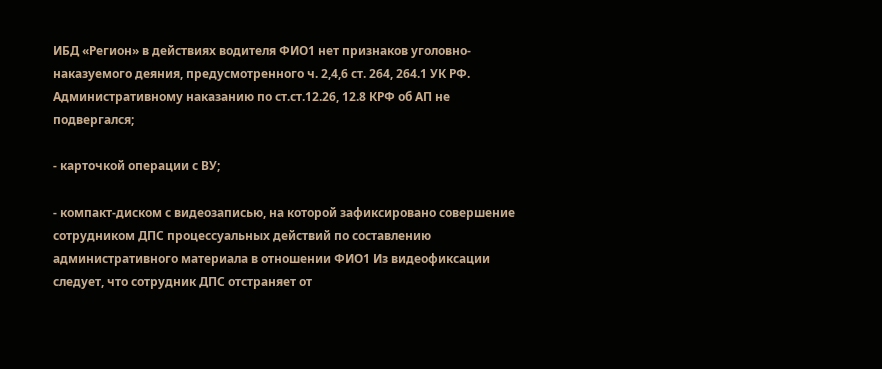ИБД «Регион» в действиях водителя ФИО1 нет признаков уголовно-наказуемого деяния, предусмотренного ч. 2,4,6 ст. 264, 264.1 УК РФ. Административному наказанию по ст.ст.12.26, 12.8 КРФ об АП не подвергался;

- карточкой операции с ВУ;

- компакт-диском с видеозаписью, на которой зафиксировано совершение сотрудником ДПС процессуальных действий по составлению административного материала в отношении ФИО1 Из видеофиксации следует, что сотрудник ДПС отстраняет от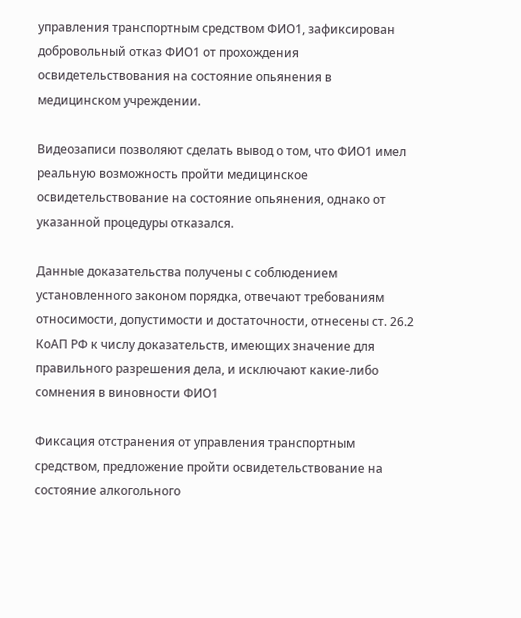управления транспортным средством ФИО1, зафиксирован добровольный отказ ФИО1 от прохождения освидетельствования на состояние опьянения в медицинском учреждении.

Видеозаписи позволяют сделать вывод о том, что ФИО1 имел реальную возможность пройти медицинское освидетельствование на состояние опьянения, однако от указанной процедуры отказался.

Данные доказательства получены с соблюдением установленного законом порядка, отвечают требованиям относимости, допустимости и достаточности, отнесены ст. 26.2 КоАП РФ к числу доказательств, имеющих значение для правильного разрешения дела, и исключают какие-либо сомнения в виновности ФИО1

Фиксация отстранения от управления транспортным средством, предложение пройти освидетельствование на состояние алкогольного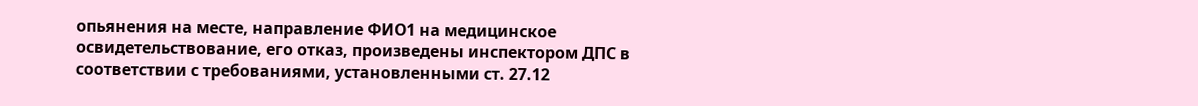опьянения на месте, направление ФИО1 на медицинское освидетельствование, его отказ, произведены инспектором ДПС в соответствии с требованиями, установленными ст. 27.12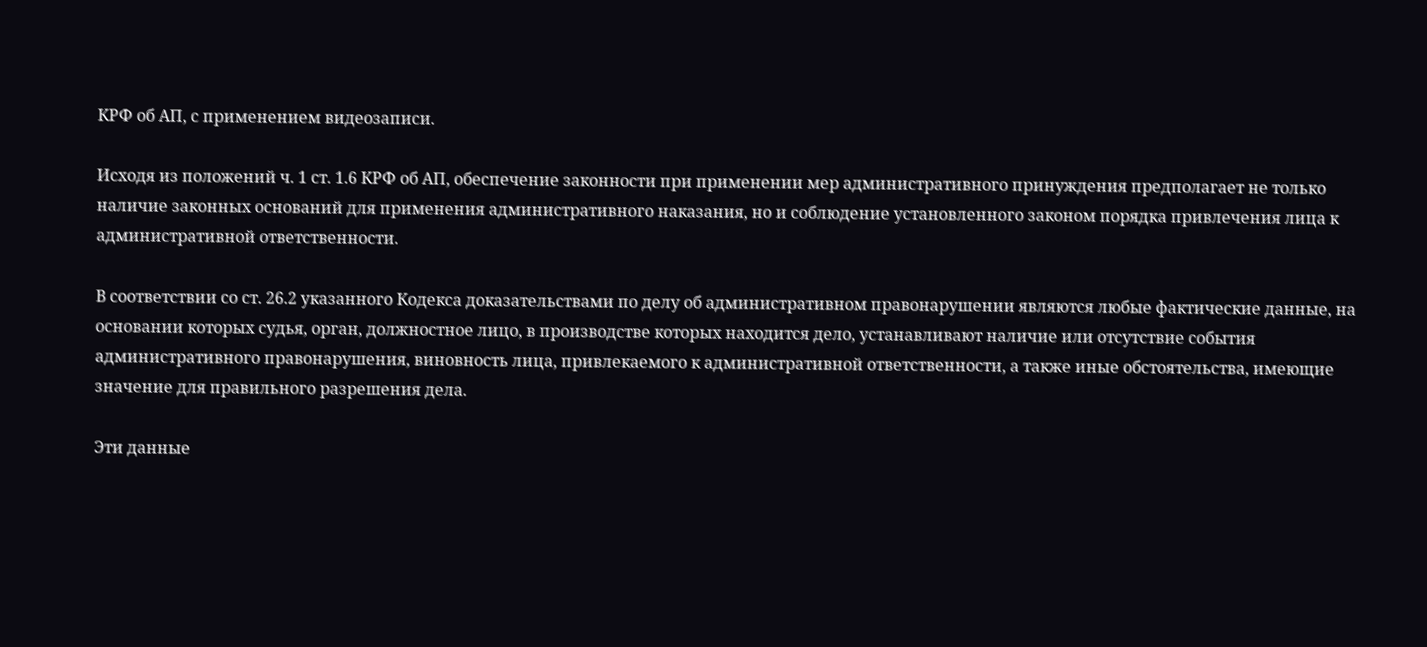КРФ об АП, с применением видеозаписи.

Исходя из положений ч. 1 ст. 1.6 КРФ об АП, обеспечение законности при применении мер административного принуждения предполагает не только наличие законных оснований для применения административного наказания, но и соблюдение установленного законом порядка привлечения лица к административной ответственности.

В соответствии со ст. 26.2 указанного Кодекса доказательствами по делу об административном правонарушении являются любые фактические данные, на основании которых судья, орган, должностное лицо, в производстве которых находится дело, устанавливают наличие или отсутствие события административного правонарушения, виновность лица, привлекаемого к административной ответственности, а также иные обстоятельства, имеющие значение для правильного разрешения дела.

Эти данные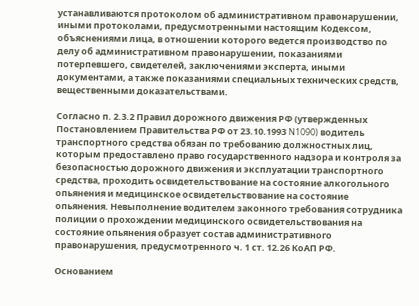устанавливаются протоколом об административном правонарушении, иными протоколами, предусмотренными настоящим Кодексом, объяснениями лица, в отношении которого ведется производство по делу об административном правонарушении, показаниями потерпевшего, свидетелей, заключениями эксперта, иными документами, а также показаниями специальных технических средств, вещественными доказательствами.

Согласно п. 2.3.2 Правил дорожного движения РФ (утвержденных Постановлением Правительства РФ от 23.10.1993 N1090) водитель транспортного средства обязан по требованию должностных лиц, которым предоставлено право государственного надзора и контроля за безопасностью дорожного движения и эксплуатации транспортного средства, проходить освидетельствование на состояние алкогольного опьянения и медицинское освидетельствование на состояние опьянения. Невыполнение водителем законного требования сотрудника полиции о прохождении медицинского освидетельствования на состояние опьянения образует состав административного правонарушения, предусмотренного ч. 1 ст. 12.26 КоАП РФ.

Основанием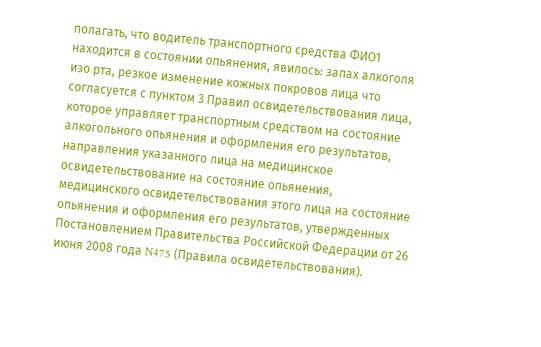полагать, что водитель транспортного средства ФИО1 находится в состоянии опьянения, явилось: запах алкоголя изо рта, резкое изменение кожных покровов лица что согласуется с пунктом 3 Правил освидетельствования лица, которое управляет транспортным средством на состояние алкогольного опьянения и оформления его результатов, направления указанного лица на медицинское освидетельствование на состояние опьянения, медицинского освидетельствования этого лица на состояние опьянения и оформления его результатов, утвержденных Постановлением Правительства Российской Федерации от 26 июня 2008 года N475 (Правила освидетельствования).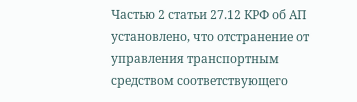Частью 2 статьи 27.12 КРФ об АП установлено, что отстранение от управления транспортным средством соответствующего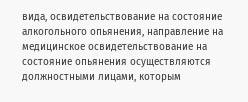вида, освидетельствование на состояние алкогольного опьянения, направление на медицинское освидетельствование на состояние опьянения осуществляются должностными лицами, которым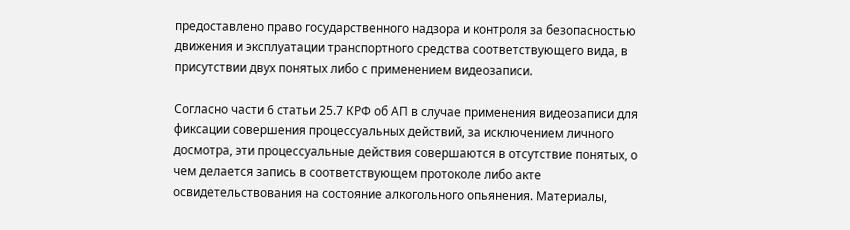предоставлено право государственного надзора и контроля за безопасностью движения и эксплуатации транспортного средства соответствующего вида, в присутствии двух понятых либо с применением видеозаписи.

Согласно части 6 статьи 25.7 КРФ об АП в случае применения видеозаписи для фиксации совершения процессуальных действий, за исключением личного досмотра, эти процессуальные действия совершаются в отсутствие понятых, о чем делается запись в соответствующем протоколе либо акте освидетельствования на состояние алкогольного опьянения. Материалы,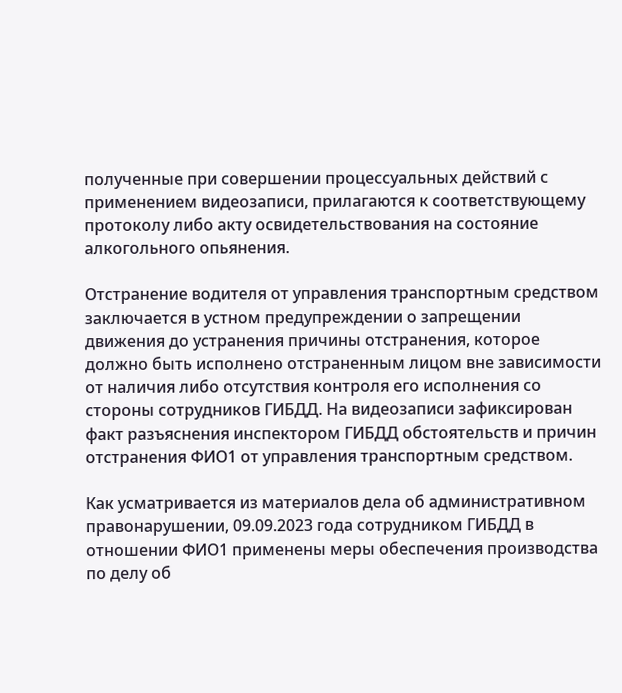полученные при совершении процессуальных действий с применением видеозаписи, прилагаются к соответствующему протоколу либо акту освидетельствования на состояние алкогольного опьянения.

Отстранение водителя от управления транспортным средством заключается в устном предупреждении о запрещении движения до устранения причины отстранения, которое должно быть исполнено отстраненным лицом вне зависимости от наличия либо отсутствия контроля его исполнения со стороны сотрудников ГИБДД. На видеозаписи зафиксирован факт разъяснения инспектором ГИБДД обстоятельств и причин отстранения ФИО1 от управления транспортным средством.

Как усматривается из материалов дела об административном правонарушении, 09.09.2023 года сотрудником ГИБДД в отношении ФИО1 применены меры обеспечения производства по делу об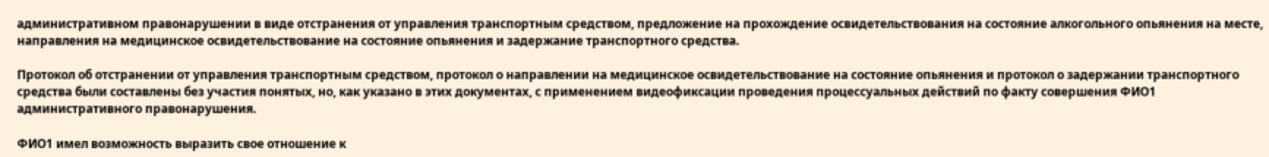административном правонарушении в виде отстранения от управления транспортным средством, предложение на прохождение освидетельствования на состояние алкогольного опьянения на месте, направления на медицинское освидетельствование на состояние опьянения и задержание транспортного средства.

Протокол об отстранении от управления транспортным средством, протокол о направлении на медицинское освидетельствование на состояние опьянения и протокол о задержании транспортного средства были составлены без участия понятых, но, как указано в этих документах, с применением видеофиксации проведения процессуальных действий по факту совершения ФИО1 административного правонарушения.

ФИО1 имел возможность выразить свое отношение к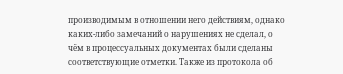производимым в отношении него действиям, однако каких-либо замечаний о нарушениях не сделал, о чём в процессуальных документах были сделаны соответствующие отметки. Также из протокола об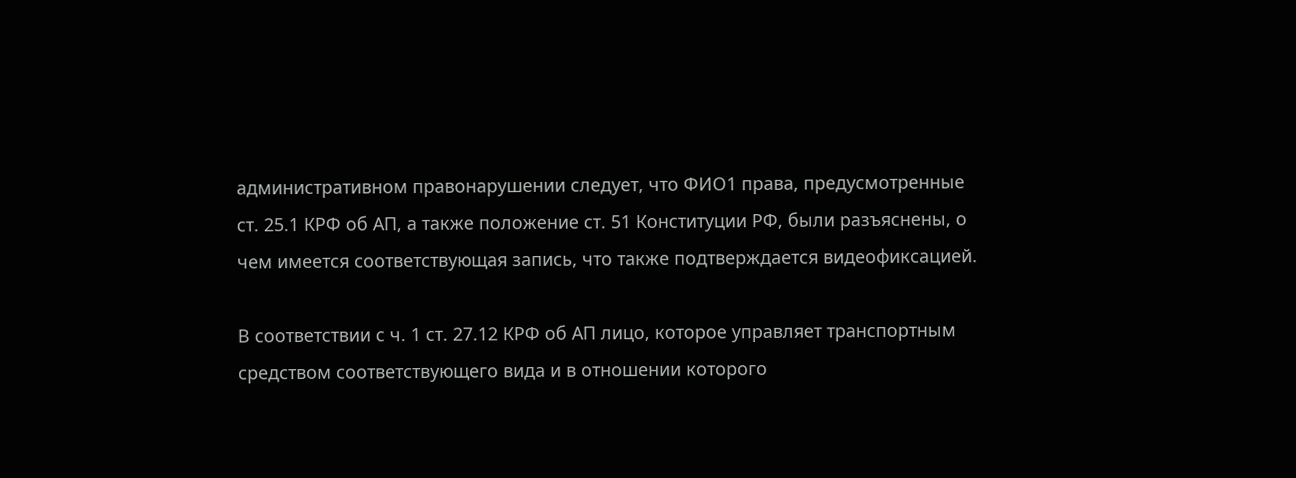административном правонарушении следует, что ФИО1 права, предусмотренные ст. 25.1 КРФ об АП, а также положение ст. 51 Конституции РФ, были разъяснены, о чем имеется соответствующая запись, что также подтверждается видеофиксацией.

В соответствии с ч. 1 ст. 27.12 КРФ об АП лицо, которое управляет транспортным средством соответствующего вида и в отношении которого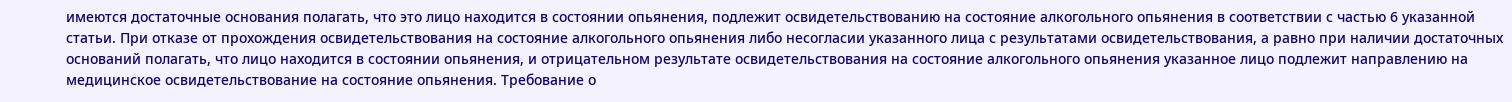имеются достаточные основания полагать, что это лицо находится в состоянии опьянения, подлежит освидетельствованию на состояние алкогольного опьянения в соответствии с частью 6 указанной статьи. При отказе от прохождения освидетельствования на состояние алкогольного опьянения либо несогласии указанного лица с результатами освидетельствования, а равно при наличии достаточных оснований полагать, что лицо находится в состоянии опьянения, и отрицательном результате освидетельствования на состояние алкогольного опьянения указанное лицо подлежит направлению на медицинское освидетельствование на состояние опьянения. Требование о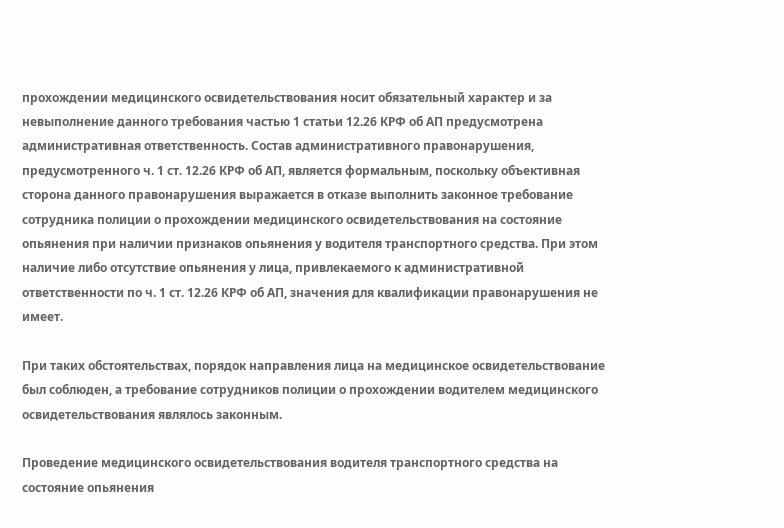прохождении медицинского освидетельствования носит обязательный характер и за невыполнение данного требования частью 1 статьи 12.26 КРФ об АП предусмотрена административная ответственность. Состав административного правонарушения, предусмотренного ч. 1 ст. 12.26 КРФ об АП, является формальным, поскольку объективная сторона данного правонарушения выражается в отказе выполнить законное требование сотрудника полиции о прохождении медицинского освидетельствования на состояние опьянения при наличии признаков опьянения у водителя транспортного средства. При этом наличие либо отсутствие опьянения у лица, привлекаемого к административной ответственности по ч. 1 ст. 12.26 КРФ об АП, значения для квалификации правонарушения не имеет.

При таких обстоятельствах, порядок направления лица на медицинское освидетельствование был соблюден, а требование сотрудников полиции о прохождении водителем медицинского освидетельствования являлось законным.

Проведение медицинского освидетельствования водителя транспортного средства на состояние опьянения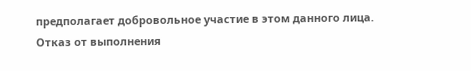предполагает добровольное участие в этом данного лица. Отказ от выполнения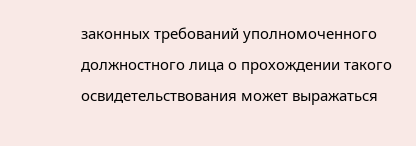законных требований уполномоченного должностного лица о прохождении такого освидетельствования может выражаться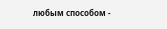любым способом -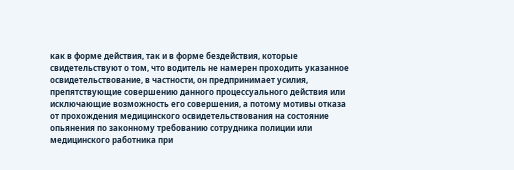как в форме действия, так и в форме бездействия, которые свидетельствуют о том, что водитель не намерен проходить указанное освидетельствование, в частности, он предпринимает усилия, препятствующие совершению данного процессуального действия или исключающие возможность его совершения, а потому мотивы отказа от прохождения медицинского освидетельствования на состояние опьянения по законному требованию сотрудника полиции или медицинского работника при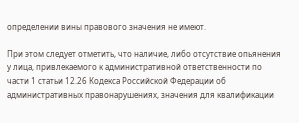определении вины правового значения не имеют.

При этом следует отметить, что наличие, либо отсутствие опьянения у лица, привлекаемого к административной ответственности по части 1 статьи 12.26 Кодекса Российской Федерации об административных правонарушениях, значения для квалификации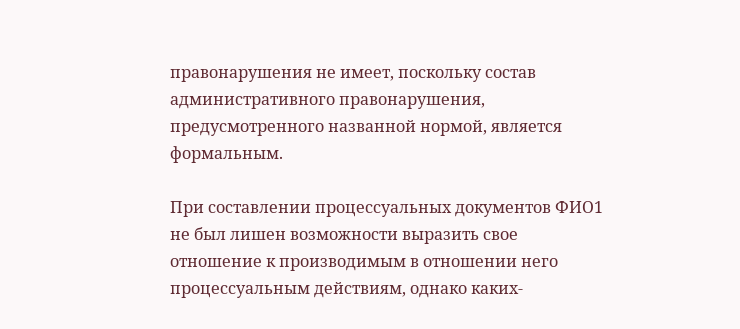правонарушения не имеет, поскольку состав административного правонарушения, предусмотренного названной нормой, является формальным.

При составлении процессуальных документов ФИО1 не был лишен возможности выразить свое отношение к производимым в отношении него процессуальным действиям, однако каких-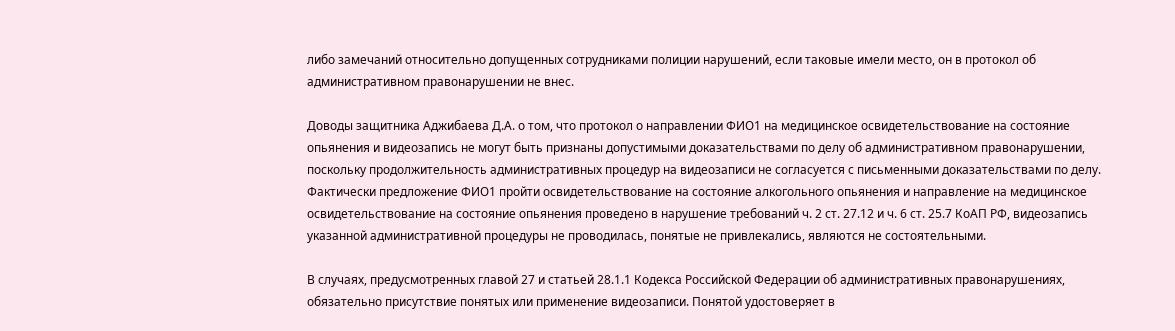либо замечаний относительно допущенных сотрудниками полиции нарушений, если таковые имели место, он в протокол об административном правонарушении не внес.

Доводы защитника Аджибаева Д.А. о том, что протокол о направлении ФИО1 на медицинское освидетельствование на состояние опьянения и видеозапись не могут быть признаны допустимыми доказательствами по делу об административном правонарушении, поскольку продолжительность административных процедур на видеозаписи не согласуется с письменными доказательствами по делу. Фактически предложение ФИО1 пройти освидетельствование на состояние алкогольного опьянения и направление на медицинское освидетельствование на состояние опьянения проведено в нарушение требований ч. 2 ст. 27.12 и ч. 6 ст. 25.7 КоАП РФ, видеозапись указанной административной процедуры не проводилась, понятые не привлекались, являются не состоятельными.

В случаях, предусмотренных главой 27 и статьей 28.1.1 Кодекса Российской Федерации об административных правонарушениях, обязательно присутствие понятых или применение видеозаписи. Понятой удостоверяет в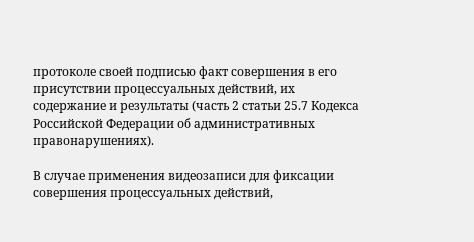протоколе своей подписью факт совершения в его присутствии процессуальных действий, их содержание и результаты (часть 2 статьи 25.7 Кодекса Российской Федерации об административных правонарушениях).

В случае применения видеозаписи для фиксации совершения процессуальных действий,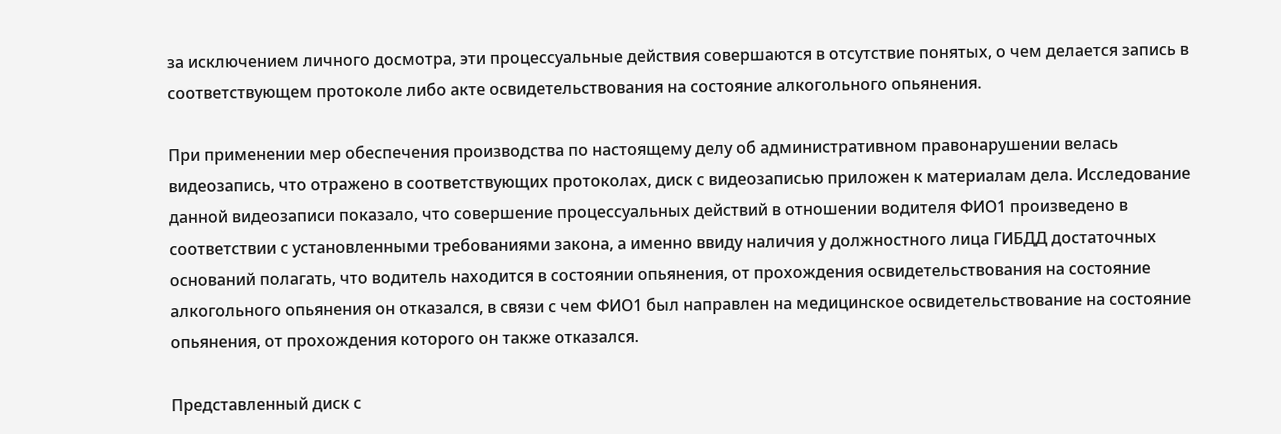за исключением личного досмотра, эти процессуальные действия совершаются в отсутствие понятых, о чем делается запись в соответствующем протоколе либо акте освидетельствования на состояние алкогольного опьянения.

При применении мер обеспечения производства по настоящему делу об административном правонарушении велась видеозапись, что отражено в соответствующих протоколах, диск с видеозаписью приложен к материалам дела. Исследование данной видеозаписи показало, что совершение процессуальных действий в отношении водителя ФИО1 произведено в соответствии с установленными требованиями закона, а именно ввиду наличия у должностного лица ГИБДД достаточных оснований полагать, что водитель находится в состоянии опьянения, от прохождения освидетельствования на состояние алкогольного опьянения он отказался, в связи с чем ФИО1 был направлен на медицинское освидетельствование на состояние опьянения, от прохождения которого он также отказался.

Представленный диск с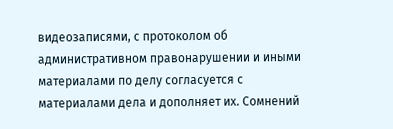видеозаписями, с протоколом об административном правонарушении и иными материалами по делу согласуется с материалами дела и дополняет их. Сомнений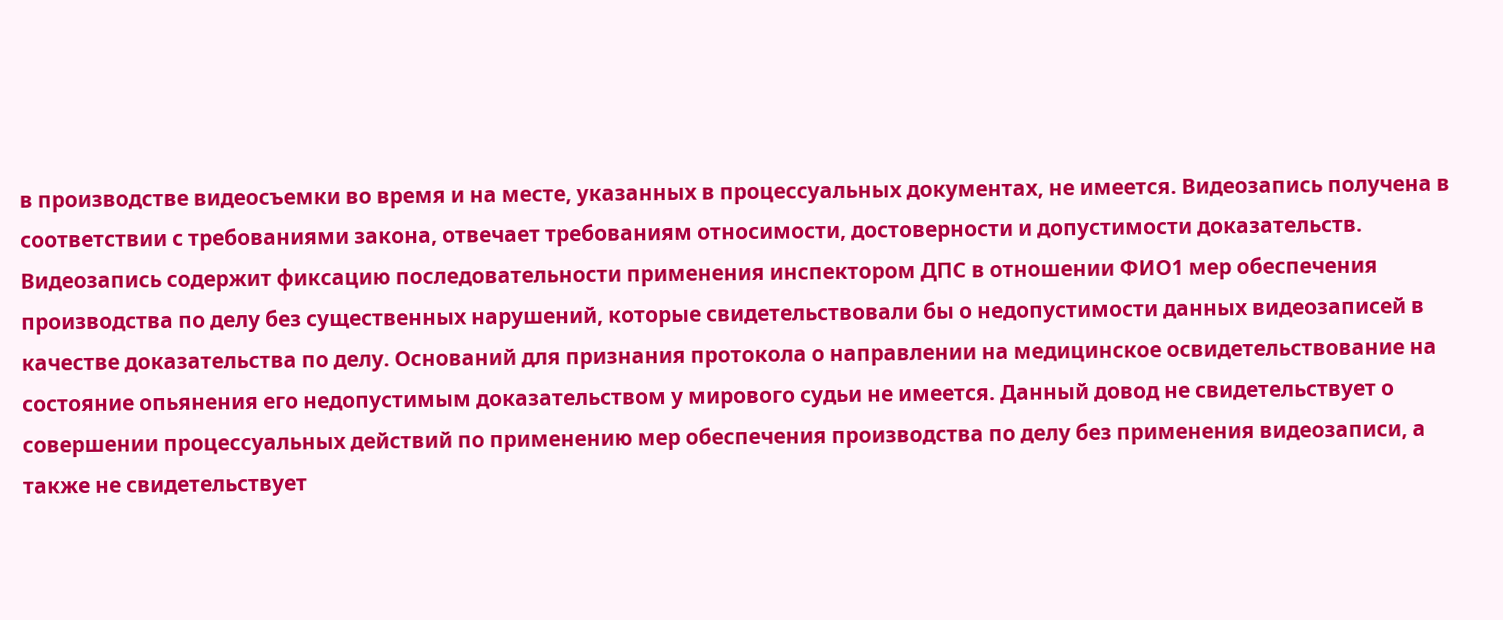в производстве видеосъемки во время и на месте, указанных в процессуальных документах, не имеется. Видеозапись получена в соответствии с требованиями закона, отвечает требованиям относимости, достоверности и допустимости доказательств. Видеозапись содержит фиксацию последовательности применения инспектором ДПС в отношении ФИО1 мер обеспечения производства по делу без существенных нарушений, которые свидетельствовали бы о недопустимости данных видеозаписей в качестве доказательства по делу. Оснований для признания протокола о направлении на медицинское освидетельствование на состояние опьянения его недопустимым доказательством у мирового судьи не имеется. Данный довод не свидетельствует о совершении процессуальных действий по применению мер обеспечения производства по делу без применения видеозаписи, а также не свидетельствует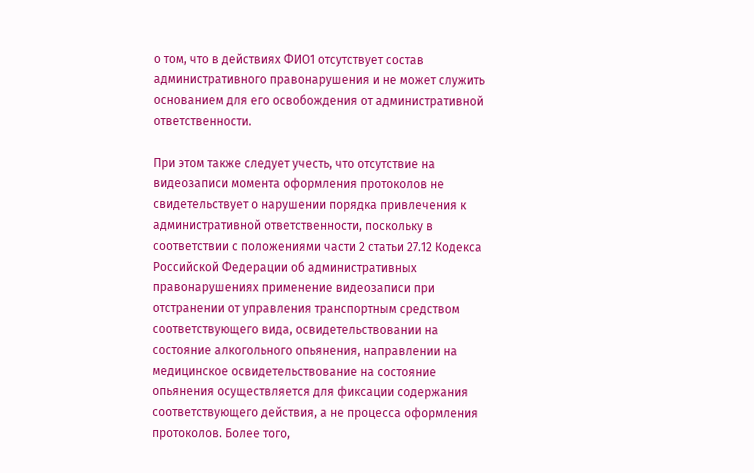о том, что в действиях ФИО1 отсутствует состав административного правонарушения и не может служить основанием для его освобождения от административной ответственности.

При этом также следует учесть, что отсутствие на видеозаписи момента оформления протоколов не свидетельствует о нарушении порядка привлечения к административной ответственности, поскольку в соответствии с положениями части 2 статьи 27.12 Кодекса Российской Федерации об административных правонарушениях применение видеозаписи при отстранении от управления транспортным средством соответствующего вида, освидетельствовании на состояние алкогольного опьянения, направлении на медицинское освидетельствование на состояние опьянения осуществляется для фиксации содержания соответствующего действия, а не процесса оформления протоколов. Более того,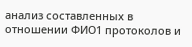анализ составленных в отношении ФИО1 протоколов и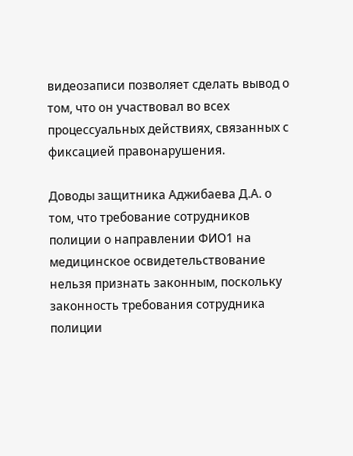видеозаписи позволяет сделать вывод о том, что он участвовал во всех процессуальных действиях, связанных с фиксацией правонарушения.

Доводы защитника Аджибаева Д.А. о том, что требование сотрудников полиции о направлении ФИО1 на медицинское освидетельствование нельзя признать законным, поскольку законность требования сотрудника полиции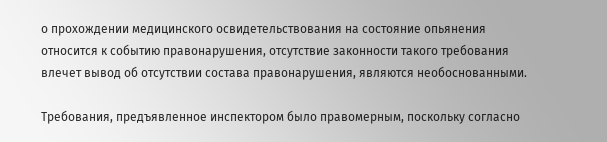о прохождении медицинского освидетельствования на состояние опьянения относится к событию правонарушения, отсутствие законности такого требования влечет вывод об отсутствии состава правонарушения, являются необоснованными.

Требования, предъявленное инспектором было правомерным, поскольку согласно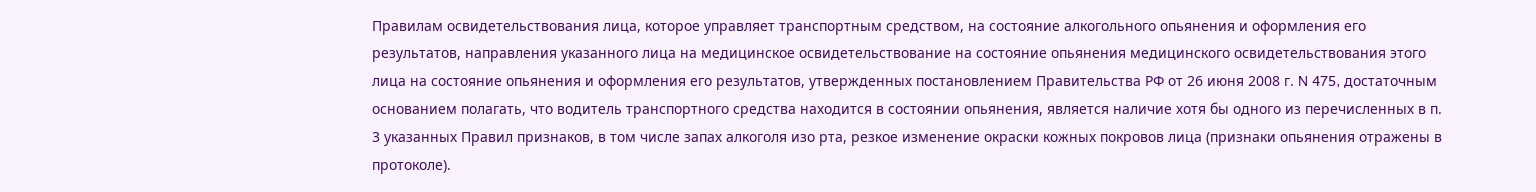Правилам освидетельствования лица, которое управляет транспортным средством, на состояние алкогольного опьянения и оформления его результатов, направления указанного лица на медицинское освидетельствование на состояние опьянения медицинского освидетельствования этого лица на состояние опьянения и оформления его результатов, утвержденных постановлением Правительства РФ от 26 июня 2008 г. N 475, достаточным основанием полагать, что водитель транспортного средства находится в состоянии опьянения, является наличие хотя бы одного из перечисленных в п. 3 указанных Правил признаков, в том числе запах алкоголя изо рта, резкое изменение окраски кожных покровов лица (признаки опьянения отражены в протоколе).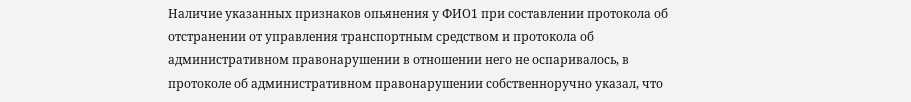Наличие указанных признаков опьянения у ФИО1 при составлении протокола об отстранении от управления транспортным средством и протокола об административном правонарушении в отношении него не оспаривалось, в протоколе об административном правонарушении собственноручно указал, что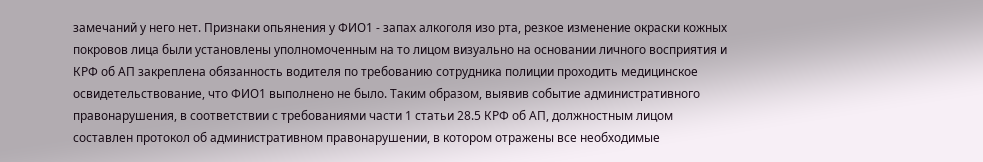замечаний у него нет. Признаки опьянения у ФИО1 - запах алкоголя изо рта, резкое изменение окраски кожных покровов лица были установлены уполномоченным на то лицом визуально на основании личного восприятия и КРФ об АП закреплена обязанность водителя по требованию сотрудника полиции проходить медицинское освидетельствование, что ФИО1 выполнено не было. Таким образом, выявив событие административного правонарушения, в соответствии с требованиями части 1 статьи 28.5 КРФ об АП, должностным лицом составлен протокол об административном правонарушении, в котором отражены все необходимые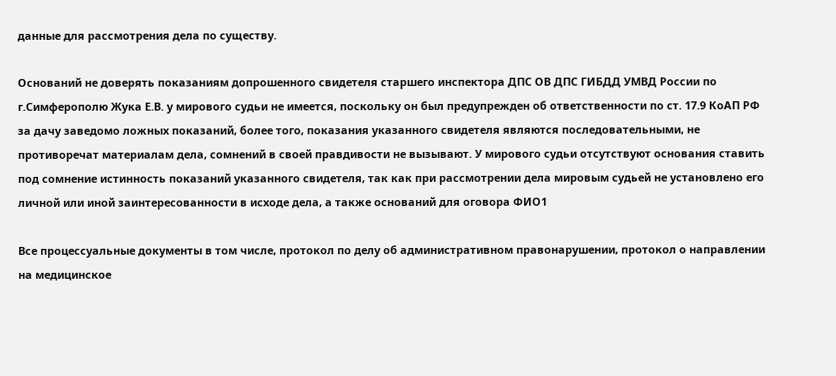данные для рассмотрения дела по существу.

Оснований не доверять показаниям допрошенного свидетеля старшего инспектора ДПС ОВ ДПС ГИБДД УМВД России по г.Симферополю Жука Е.В. у мирового судьи не имеется, поскольку он был предупрежден об ответственности по ст. 17.9 КоАП РФ за дачу заведомо ложных показаний, более того, показания указанного свидетеля являются последовательными, не противоречат материалам дела, сомнений в своей правдивости не вызывают. У мирового судьи отсутствуют основания ставить под сомнение истинность показаний указанного свидетеля, так как при рассмотрении дела мировым судьей не установлено его личной или иной заинтересованности в исходе дела, а также оснований для оговора ФИО1

Все процессуальные документы в том числе, протокол по делу об административном правонарушении, протокол о направлении на медицинское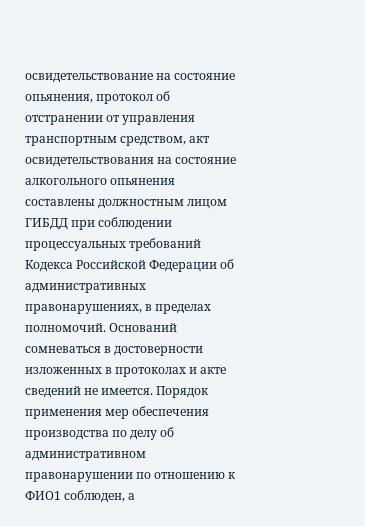освидетельствование на состояние опьянения, протокол об отстранении от управления транспортным средством, акт освидетельствования на состояние алкогольного опьянения составлены должностным лицом ГИБДД при соблюдении процессуальных требований Кодекса Российской Федерации об административных правонарушениях, в пределах полномочий. Оснований сомневаться в достоверности изложенных в протоколах и акте сведений не имеется. Порядок применения мер обеспечения производства по делу об административном правонарушении по отношению к ФИО1 соблюден, а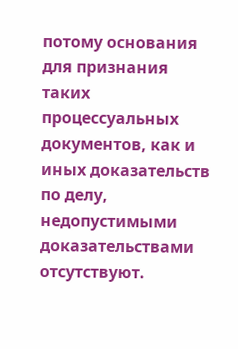потому основания для признания таких процессуальных документов, как и иных доказательств по делу, недопустимыми доказательствами отсутствуют.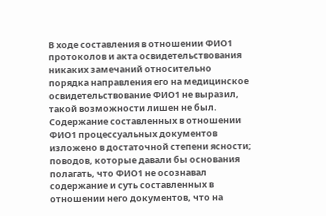В ходе составления в отношении ФИО1 протоколов и акта освидетельствования никаких замечаний относительно порядка направления его на медицинское освидетельствование ФИО1 не выразил, такой возможности лишен не был. Содержание составленных в отношении ФИО1 процессуальных документов изложено в достаточной степени ясности; поводов, которые давали бы основания полагать, что ФИО1 не осознавал содержание и суть составленных в отношении него документов, что на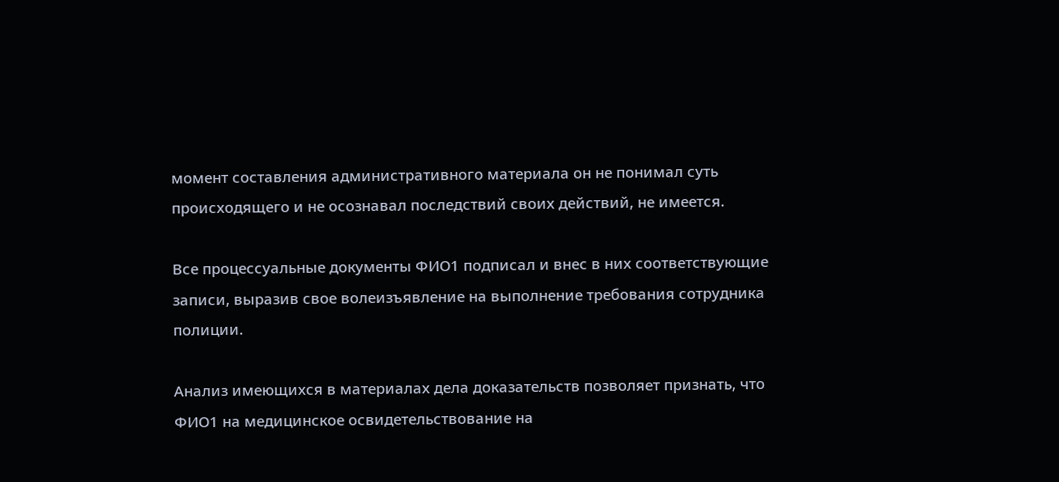момент составления административного материала он не понимал суть происходящего и не осознавал последствий своих действий, не имеется.

Все процессуальные документы ФИО1 подписал и внес в них соответствующие записи, выразив свое волеизъявление на выполнение требования сотрудника полиции.

Анализ имеющихся в материалах дела доказательств позволяет признать, что ФИО1 на медицинское освидетельствование на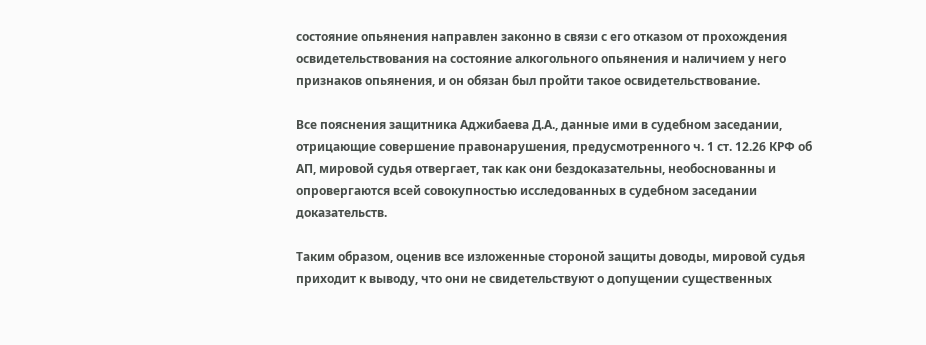состояние опьянения направлен законно в связи с его отказом от прохождения освидетельствования на состояние алкогольного опьянения и наличием у него признаков опьянения, и он обязан был пройти такое освидетельствование.

Все пояснения защитника Аджибаева Д.А., данные ими в судебном заседании, отрицающие совершение правонарушения, предусмотренного ч. 1 ст. 12.26 КРФ об АП, мировой судья отвергает, так как они бездоказательны, необоснованны и опровергаются всей совокупностью исследованных в судебном заседании доказательств.

Таким образом, оценив все изложенные стороной защиты доводы, мировой судья приходит к выводу, что они не свидетельствуют о допущении существенных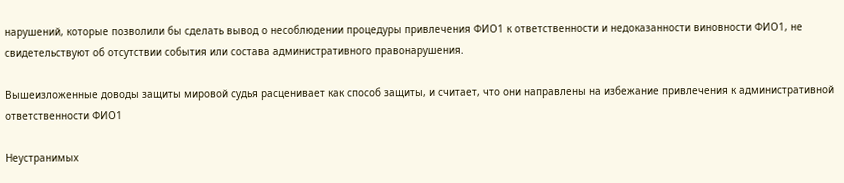нарушений, которые позволили бы сделать вывод о несоблюдении процедуры привлечения ФИО1 к ответственности и недоказанности виновности ФИО1, не свидетельствуют об отсутствии события или состава административного правонарушения.

Вышеизложенные доводы защиты мировой судья расценивает как способ защиты, и считает, что они направлены на избежание привлечения к административной ответственности ФИО1

Неустранимых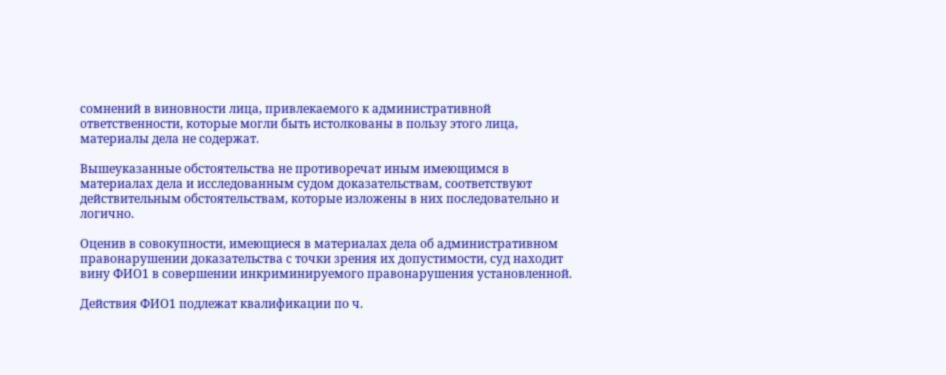сомнений в виновности лица, привлекаемого к административной ответственности, которые могли быть истолкованы в пользу этого лица, материалы дела не содержат.

Вышеуказанные обстоятельства не противоречат иным имеющимся в материалах дела и исследованным судом доказательствам, соответствуют действительным обстоятельствам, которые изложены в них последовательно и логично.

Оценив в совокупности, имеющиеся в материалах дела об административном правонарушении доказательства с точки зрения их допустимости, суд находит вину ФИО1 в совершении инкриминируемого правонарушения установленной.

Действия ФИО1 подлежат квалификации по ч.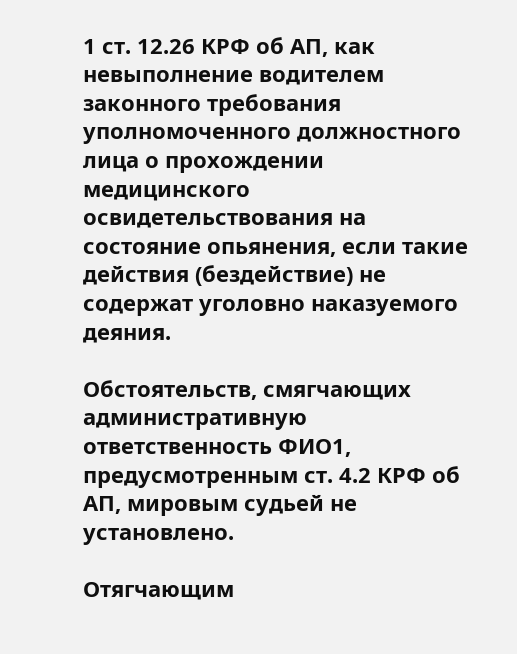1 ст. 12.26 КРФ об АП, как невыполнение водителем законного требования уполномоченного должностного лица о прохождении медицинского освидетельствования на состояние опьянения, если такие действия (бездействие) не содержат уголовно наказуемого деяния.

Обстоятельств, смягчающих административную ответственность ФИО1, предусмотренным ст. 4.2 КРФ об АП, мировым судьей не установлено.

Отягчающим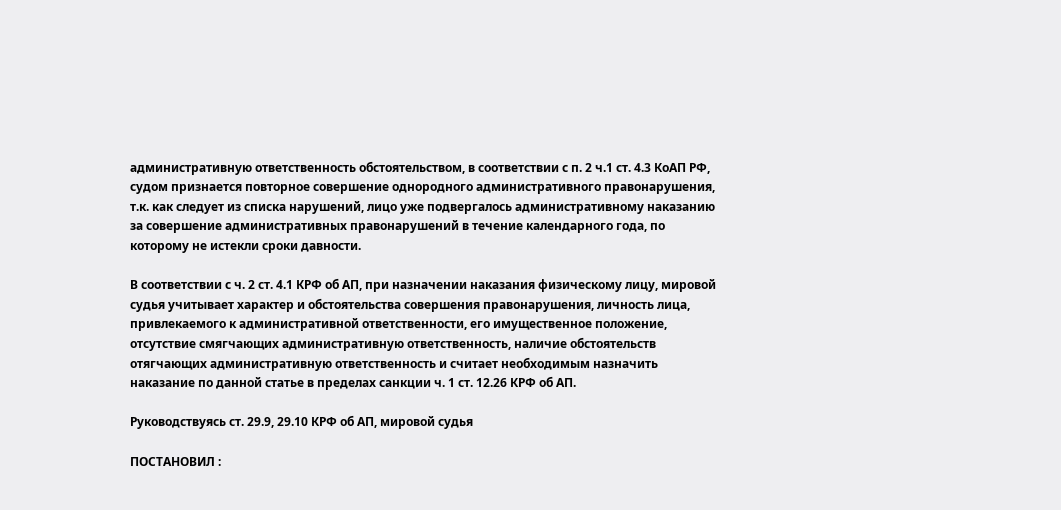административную ответственность обстоятельством, в соответствии с п. 2 ч.1 ст. 4.3 КоАП РФ, судом признается повторное совершение однородного административного правонарушения, т.к. как следует из списка нарушений, лицо уже подвергалось административному наказанию за совершение административных правонарушений в течение календарного года, по которому не истекли сроки давности.

В соответствии с ч. 2 ст. 4.1 КРФ об АП, при назначении наказания физическому лицу, мировой судья учитывает характер и обстоятельства совершения правонарушения, личность лица, привлекаемого к административной ответственности, его имущественное положение, отсутствие смягчающих административную ответственность, наличие обстоятельств отягчающих административную ответственность и считает необходимым назначить наказание по данной статье в пределах санкции ч. 1 ст. 12.26 КРФ об АП.

Руководствуясь ст. 29.9, 29.10 КРФ об АП, мировой судья

ПОСТАНОВИЛ :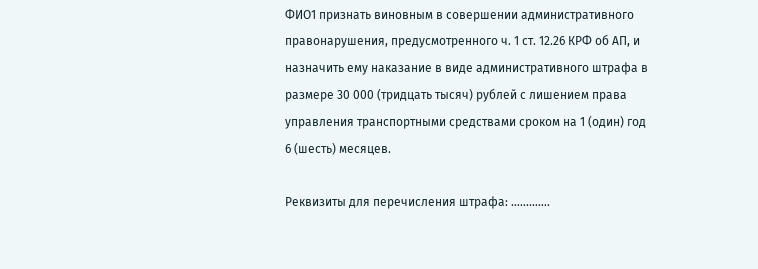ФИО1 признать виновным в совершении административного правонарушения, предусмотренного ч. 1 ст. 12.26 КРФ об АП, и назначить ему наказание в виде административного штрафа в размере 30 000 (тридцать тысяч) рублей с лишением права управления транспортными средствами сроком на 1 (один) год 6 (шесть) месяцев.

Реквизиты для перечисления штрафа: ………….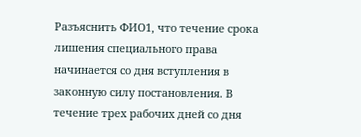Разъяснить ФИО1, что течение срока лишения специального права начинается со дня вступления в законную силу постановления. В течение трех рабочих дней со дня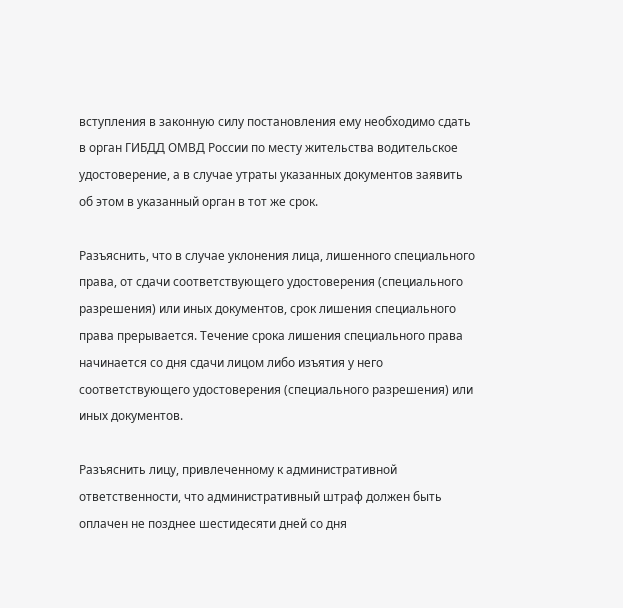вступления в законную силу постановления ему необходимо сдать в орган ГИБДД ОМВД России по месту жительства водительское удостоверение, а в случае утраты указанных документов заявить об этом в указанный орган в тот же срок.

Разъяснить, что в случае уклонения лица, лишенного специального права, от сдачи соответствующего удостоверения (специального разрешения) или иных документов, срок лишения специального права прерывается. Течение срока лишения специального права начинается со дня сдачи лицом либо изъятия у него соответствующего удостоверения (специального разрешения) или иных документов.

Разъяснить лицу, привлеченному к административной ответственности, что административный штраф должен быть оплачен не позднее шестидесяти дней со дня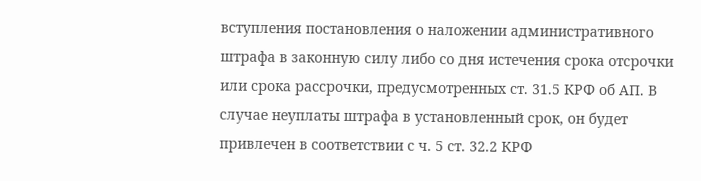вступления постановления о наложении административного штрафа в законную силу либо со дня истечения срока отсрочки или срока рассрочки, предусмотренных ст. 31.5 КРФ об АП. В случае неуплаты штрафа в установленный срок, он будет привлечен в соответствии с ч. 5 ст. 32.2 КРФ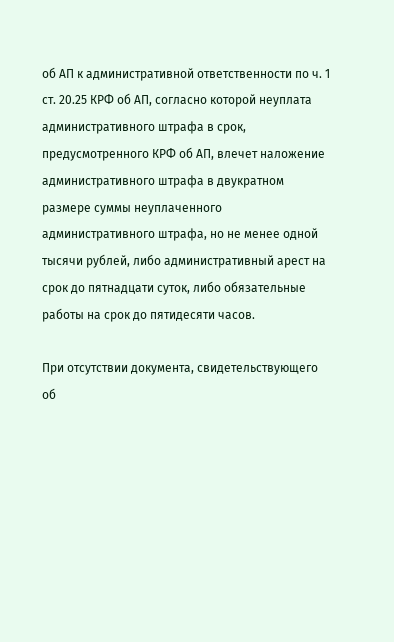об АП к административной ответственности по ч. 1 ст. 20.25 КРФ об АП, согласно которой неуплата административного штрафа в срок, предусмотренного КРФ об АП, влечет наложение административного штрафа в двукратном размере суммы неуплаченного административного штрафа, но не менее одной тысячи рублей, либо административный арест на срок до пятнадцати суток, либо обязательные работы на срок до пятидесяти часов.

При отсутствии документа, свидетельствующего об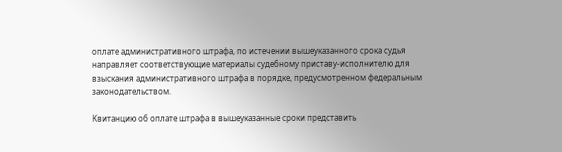оплате административного штрафа, по истечении вышеуказанного срока судья направляет соответствующие материалы судебному приставу-исполнителю для взыскания административного штрафа в порядке, предусмотренном федеральным законодательством.

Квитанцию об оплате штрафа в вышеуказанные сроки представить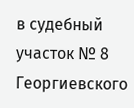в судебный участок № 8 Георгиевского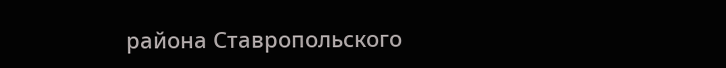района Ставропольского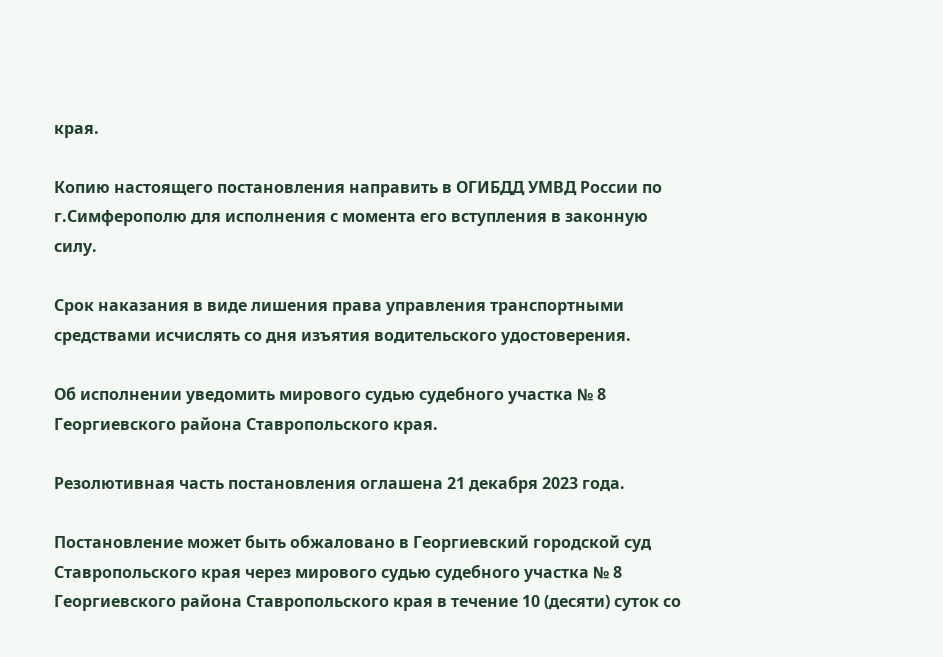края.

Копию настоящего постановления направить в ОГИБДД УМВД России по г.Симферополю для исполнения с момента его вступления в законную силу.

Срок наказания в виде лишения права управления транспортными средствами исчислять со дня изъятия водительского удостоверения.

Об исполнении уведомить мирового судью судебного участка № 8 Георгиевского района Ставропольского края.

Резолютивная часть постановления оглашена 21 декабря 2023 года.

Постановление может быть обжаловано в Георгиевский городской суд Ставропольского края через мирового судью судебного участка № 8 Георгиевского района Ставропольского края в течение 10 (десяти) суток со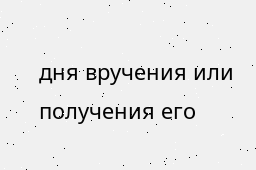дня вручения или получения его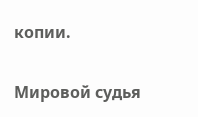копии.

Мировой судья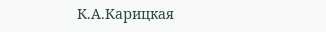К.А.Карицкая